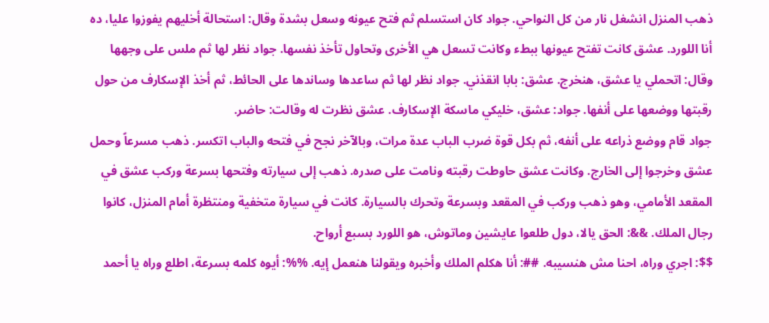ذهب المنزل انشغل نار من كل النواحي. جواد كان استسلم ثم فتح عيونه وسعل بشدة وقال: استحالة أخليهم يفوزوا عليا، ده أنا اللورد. عشق كانت تفتح عيونها ببطء وكانت تسعل هي الأخرى وتحاول تأخذ نفسها. جواد نظر لها ثم ملس على وجهها وقال: اتحملي يا عشق، هنخرج. عشق: بابا انقذني. جواد نظر لها ثم ساعدها وساندها على الحائط، ثم أخذ الإسكارف من حول رقبتها ووضعها على أنفها. جواد: عشق، خليكي ماسكة الإسكارف. عشق نظرت له وقالت: حاضر.
جواد قام ووضع ذراعه على أنفه، ثم بكل قوة ضرب الباب عدة مرات، وبالآخر نجح في فتحه والباب اتكسر. ذهب مسرعاً وحمل عشق وخرجوا إلى الخارج. وكانت عشق حاوطت رقبته ونامت على صدره. ذهب إلى سيارته وفتحها بسرعة وركب عشق في المقعد الأمامي، وهو ذهب وركب في المقعد وبسرعة وتحرك بالسيارة. كانت في سيارة متخفية ومنتظرة أمام المنزل، كانوا رجال الملك. &&: الحق يالا، دول طلعوا عايشين وماتوش، هو اللورد بسبع أرواح.
$$: اجري وراه، احنا مش هنسيبه. ##: أنا هكلم الملك وأخبره ويقولنا هنعمل إيه. %%: أيوه كلمه بسرعة، اطلع وراه يا أحمد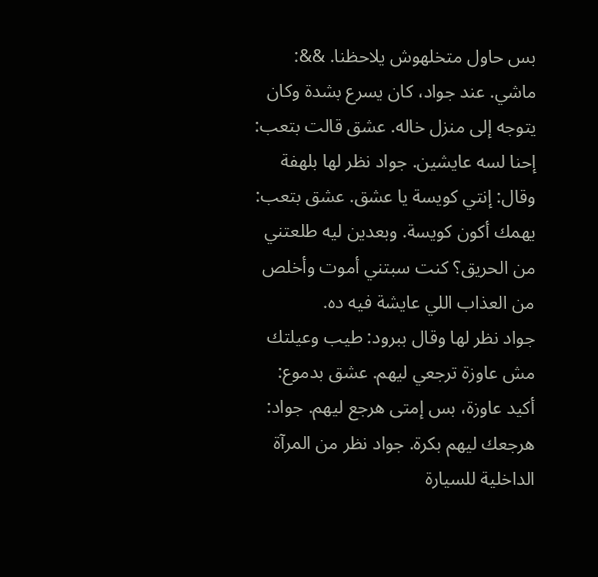بس حاول متخلهوش يلاحظنا. &&: ماشي. عند جواد، كان يسرع بشدة وكان يتوجه إلى منزل خاله. عشق قالت بتعب: إحنا لسه عايشين. جواد نظر لها بلهفة وقال: إنتي كويسة يا عشق. عشق بتعب: يهمك أكون كويسة. وبعدين ليه طلعتني من الحريق؟ كنت سبتني أموت وأخلص من العذاب اللي عايشة فيه ده.
جواد نظر لها وقال ببرود: طيب وعيلتك مش عاوزة ترجعي ليهم. عشق بدموع: أكيد عاوزة، بس إمتى هرجع ليهم. جواد: هرجعك ليهم بكرة. جواد نظر من المرآة الداخلية للسيارة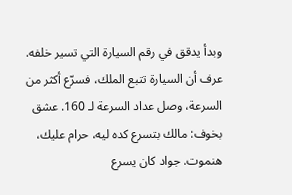وبدأ يدقق في رقم السيارة التي تسير خلفه. عرف أن السيارة تتبع الملك، فسرّع أكثر من السرعة، وصل عداد السرعة لـ 160. عشق بخوف: مالك بتسرع كده ليه، حرام عليك، هنموت. جواد كان يسرع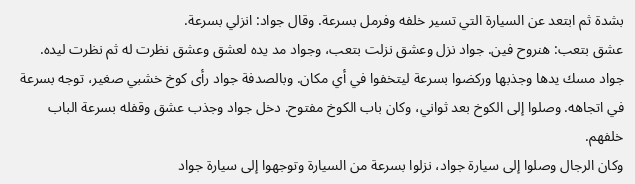بشدة ثم ابتعد عن السيارة التي تسير خلفه وفرمل بسرعة. وقال جواد: انزلي بسرعة.
عشق بتعب: هنروح فين. جواد نزل وعشق نزلت بتعب، وجواد مد يده لعشق وعشق نظرت له ثم نظرت ليده. جواد مسك يدها وجذبها وركضوا بسرعة ليتخفوا في أي مكان. وبالصدفة جواد رأى كوخ خشبي صغير، توجه بسرعة في اتجاهه. وصلوا إلى الكوخ بعد ثواني، وكان باب الكوخ مفتوح. دخل جواد وجذب عشق وقفله بسرعة الباب خلفهم.
وكان الرجال وصلوا إلى سيارة جواد، نزلوا بسرعة من السيارة وتوجهوا إلى سيارة جواد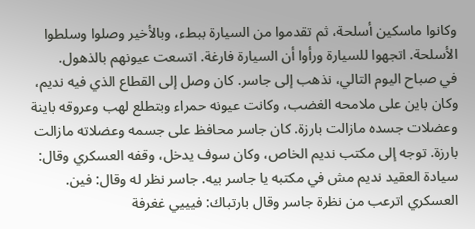وكانوا ماسكين أسلحة، ثم تقدموا من السيارة ببطء، وبالأخير وصلوا وسلطوا الأسلحة. اتجهوا للسيارة ورأوا أن السيارة فارغة. اتسعت عيونهم بالذهول.
في صباح اليوم التالي، نذهب إلى جاسر. كان وصل إلى القطاع الذي فيه نديم، وكان باين على ملامحه الغضب، وكانت عيونه حمراء وبتطلع لهب وعروقه باينة وعضلات جسده مازالت بارزة. كان جاسر محافظ على جسمه وعضلاته مازالت بارزة. توجه إلى مكتب نديم الخاص، وكان سوف يدخل، وقفه العسكري وقال: سيادة العقيد نديم مش في مكتبه يا جاسر بيه. جاسر نظر له وقال: فين. العسكري اترعب من نظرة جاسر وقال بارتباك: فيييي غغرفة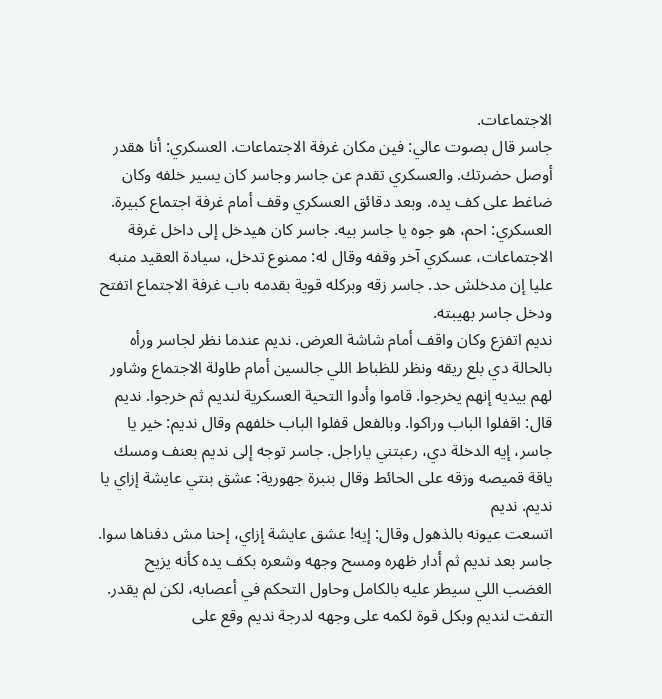الاجتماعات.
جاسر قال بصوت عالي: فين مكان غرفة الاجتماعات. العسكري: أنا هقدر أوصل حضرتك. والعسكري تقدم عن جاسر وجاسر كان يسير خلفه وكان ضاغط على كف يده. وبعد دقائق العسكري وقف أمام غرفة اجتماع كبيرة. العسكري: احم، هو جوه يا جاسر بيه. جاسر كان هيدخل إلى داخل غرفة الاجتماعات، عسكري آخر وقفه وقال له: ممنوع تدخل، سيادة العقيد منبه عليا إن مدخلش حد. جاسر زقه وبركله قوية بقدمه باب غرفة الاجتماع اتفتح ودخل جاسر بهيبته.
نديم اتفزع وكان واقف أمام شاشة العرض. نديم عندما نظر لجاسر ورأه بالحالة دي بلع ريقه ونظر للظباط اللي جالسين أمام طاولة الاجتماع وشاور لهم بيديه إنهم يخرجوا. قاموا وأدوا التحية العسكرية لنديم ثم خرجوا. نديم قال: اقفلوا الباب وراكوا. وبالفعل قفلوا الباب خلفهم وقال نديم: خير يا جاسر، إيه الدخلة دي، رعبتني ياراجل. جاسر توجه إلى نديم بعنف ومسك ياقة قميصه وزقه على الحائط وقال بنبرة جهورية: عشق بنتي عايشة إزاي يا نديم. نديم
اتسعت عيونه بالذهول وقال: إيه! عشق عايشة إزاي، إحنا مش دفناها سوا. جاسر بعد نديم ثم أدار ظهره ومسح وجهه وشعره بكف يده كأنه يزيح الغضب اللي سيطر عليه بالكامل وحاول التحكم في أعصابه، لكن لم يقدر. التفت لنديم وبكل قوة لكمه على وجهه لدرجة نديم وقع على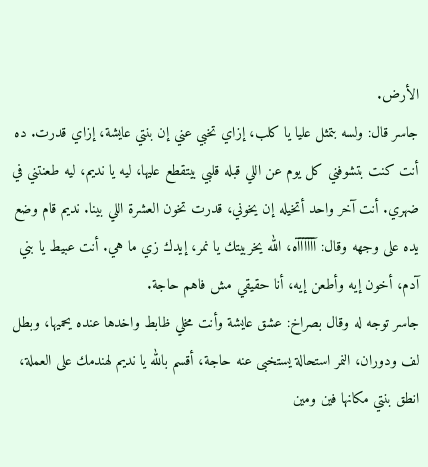الأرض.
جاسر قال: ولسه بتمثل عليا يا كلب، إزاي تخبي عني إن بنتي عايشة، إزاي قدرت. ده أنت كنت بتشوفني كل يوم عن اللي قبله قلبي بيتقطع عليها، ليه يا نديم، ليه طعنتني في ضهري. أنت آخر واحد أتخيله إن يخوني، قدرت تخون العشرة اللي بينا. نديم قام وضع يده على وجهه وقال: آآآآآآه، الله يخربيتك يا نمر، إيدك زي ما هي. أنت عبيط يا بني آدم، أخون إيه وأطعن إيه، أنا حقيقي مش فاهم حاجة.
جاسر توجه له وقال بصراخ: عشق عايشة وأنت مخلي ظابط واخدها عنده يحميها، وبطل لف ودوران، النمر استحالة يستخبى عنه حاجة، أقسم بالله يا نديم لهندمك على العملة، انطق بنتي مكانها فين ومين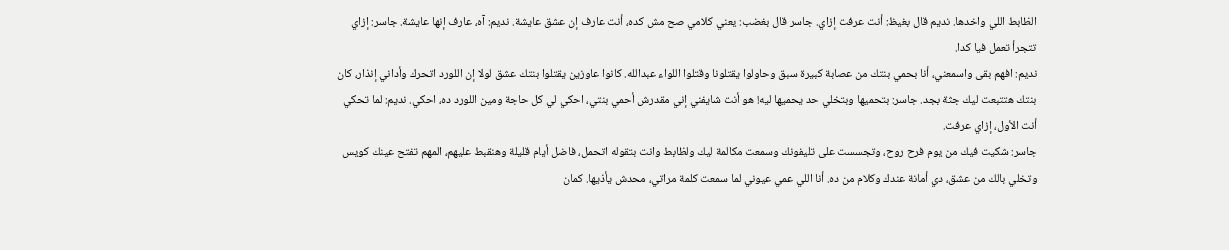الظابط اللي واخدها. نديم قال بغيظ: أنت عرفت إزاي. جاسر قال بغضب: يعني كلامي صح مش كده، أنت عارف إن عشق عايشة. نديم: آه، عارف إنها عايشة. جاسر: إزاي تتجرأ تعمل فيا كدا.
نديم: افهم بقى واسمعني، أنا بحمي بنتك من عصابة كبيرة سبق وحاولوا يقتلونا وقتلوا اللواء عبدالله. كانوا عاوزين يقتلوا بنتك عشق لولا إن اللورد اتحرك وأداني إنذار، كان بنتك هتتبعت ليك جثة بجد. جاسر: بتحميها وبتخلي حد يحميها ليه! هو أنت شايفني إني مقدرش أحمي بنتي، احكي لي كل حاجة ومين اللورد ده، احكي. نديم: لما تحكي أنت الأول، إزاي عرفت.
جاسر: شكيت فيك من يوم فرح روح، وتجسست على تليفونك وسمعت مكالمة ليك ولظابط وانت بتقوله اتحمل، فاضل أيام قليلة وهنقبط عليهم، المهم تفتح عينك كويس وتخلي بالك من عشق، دي أمانة عندك وكلام من ده. أنا اللي عمي عيوني لما سمعت كلمة مراتي، محدش يأذيها. كمان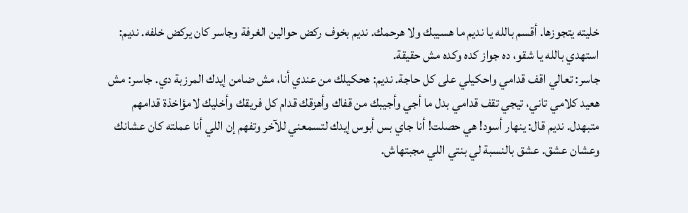خليته يتجوزها. أقسم بالله يا نديم ما هسيبك ولا هرحمك. نديم بخوف ركض حوالين الغرفة وجاسر كان يركض خلفه. نديم: استهدي بالله يا شقو، ده جواز كده وكده مش حقيقة.
جاسر: تعالي اقف قدامي واحكيلي على كل حاجة. نديم: هحكيلك من عندي أنا، مش ضامن إيدك المرزبة دي. جاسر: مش هعيد كلامي تاني، تيجي تقف قدامي بدل ما أجي وأجيبك من قفاك وأهزقك قدام كل فريقك وأخليك لامؤاخذة قدامهم متبهدل. نديم قال: ينهار أسود! هي حصلت! أنا جاي بس أبوس إيدك لتسمعني للآخر وتفهم إن اللي أنا عملته كان عشانك وعشان عشق. عشق بالنسبة لي بنتي اللي مجبتهاش.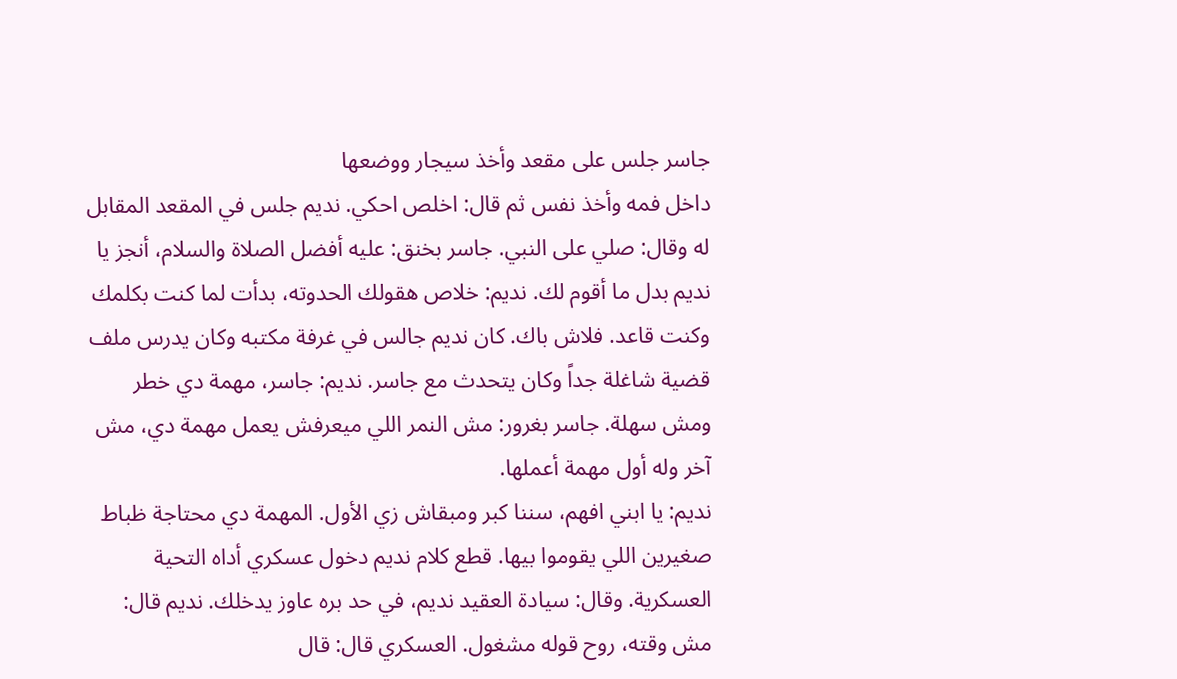جاسر جلس على مقعد وأخذ سيجار ووضعها
داخل فمه وأخذ نفس ثم قال: اخلص احكي. نديم جلس في المقعد المقابل له وقال: صلي على النبي. جاسر بخنق: عليه أفضل الصلاة والسلام، أنجز يا نديم بدل ما أقوم لك. نديم: خلاص هقولك الحدوته، بدأت لما كنت بكلمك وكنت قاعد. فلاش باك. كان نديم جالس في غرفة مكتبه وكان يدرس ملف قضية شاغلة جداً وكان يتحدث مع جاسر. نديم: جاسر، مهمة دي خطر ومش سهلة. جاسر بغرور: مش النمر اللي ميعرفش يعمل مهمة دي، مش آخر وله أول مهمة أعملها.
نديم: يا ابني افهم، سننا كبر ومبقاش زي الأول. المهمة دي محتاجة ظباط صغيرين اللي يقوموا بيها. قطع كلام نديم دخول عسكري أداه التحية العسكرية. وقال: سيادة العقيد نديم، في حد بره عاوز يدخلك. نديم قال: مش وقته، روح قوله مشغول. العسكري قال: قال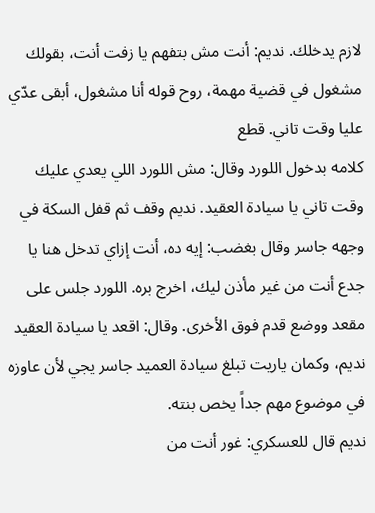لازم يدخلك. نديم: أنت مش بتفهم يا زفت أنت، بقولك مشغول في قضية مهمة، روح قوله أنا مشغول، أبقى عدّي عليا وقت تاني. قطع
كلامه بدخول اللورد وقال: مش اللورد اللي يعدي عليك وقت تاني يا سيادة العقيد. نديم وقف ثم قفل السكة في وجهه جاسر وقال بغضب: إيه ده، أنت إزاي تدخل هنا يا جدع أنت من غير مأذن ليك، اخرج بره. اللورد جلس على مقعد ووضع قدم فوق الأخرى. وقال: اقعد يا سيادة العقيد نديم، وكمان ياريت تبلغ سيادة العميد جاسر يجي لأن عاوزه في موضوع مهم جداً يخص بنته.
نديم قال للعسكري: غور أنت من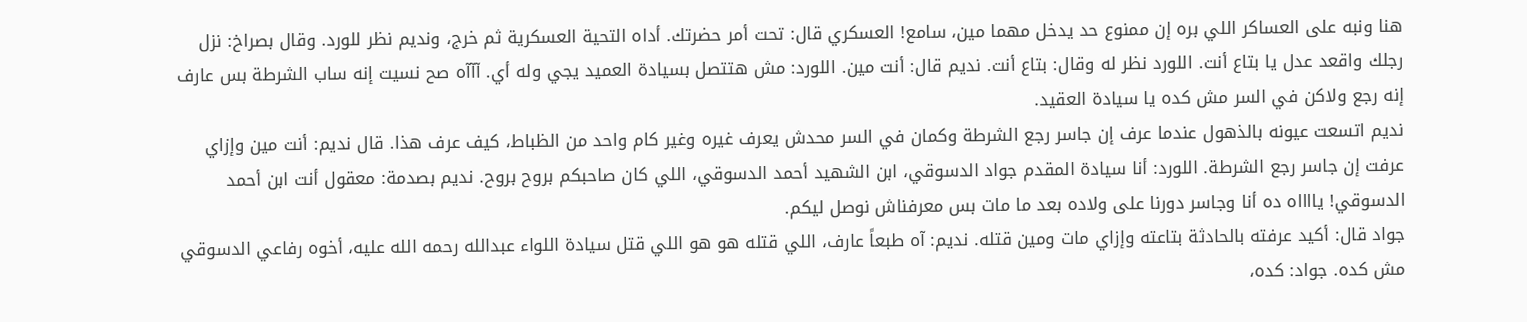هنا ونبه على العساكر اللي بره إن ممنوع حد يدخل مهما مين، سامع! العسكري قال: تحت أمر حضرتك. أداه التحية العسكرية ثم خرج، ونديم نظر للورد. وقال بصراخ: نزل رجلك واقعد عدل يا بتاع أنت. اللورد نظر له وقال: بتاع أنت. نديم قال: أنت مين. اللورد: مش هتتصل بسيادة العميد يجي وله أي. آآآه صح نسيت إنه ساب الشرطة بس عارف إنه رجع ولاكن في السر مش كده يا سيادة العقيد.
نديم اتسعت عيونه بالذهول عندما عرف إن جاسر رجع الشرطة وكمان في السر محدش يعرف غيره وغير كام واحد من الظباط، كيف عرف هذا. قال نديم: أنت مين وإزاي عرفت إن جاسر رجع الشرطة. اللورد: أنا سيادة المقدم جواد الدسوقي، ابن الشهيد أحمد الدسوقي، اللي كان صاحبكم بروح بروح. نديم بصدمة: معقول أنت ابن أحمد الدسوقي! يااااه ده أنا وجاسر دورنا على ولاده بعد ما مات بس معرفناش نوصل ليكم.
جواد قال: أكيد عرفته بالحادثة بتاعته وإزاي مات ومين قتله. نديم: آه طبعاً عارف، اللي قتله هو هو اللي قتل سيادة اللواء عبدالله رحمه الله عليه، أخوه رفاعي الدسوقي مش كده. جواد: كده،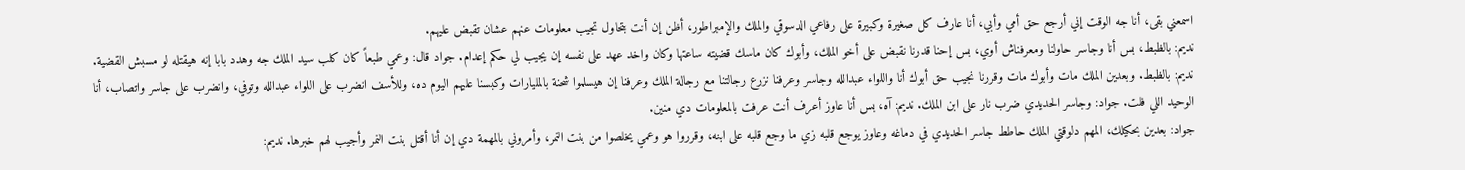اسمعني بقى، أنا جه الوقت إني أرجع حق أمي وأبي، أنا عارف كل صغيرة وكبيرة على رفاعي الدسوقي والملك والإمبراطور، أظن إن أنت بتحاول تجيب معلومات عنهم عشان تقبض عليهم.
نديم: بالظبط، بس أنا وجاسر حاولنا ومعرفناش أوي، بس إحنا قدرنا نقبض على أخو الملك، وأبوك كان ماسك قضيته ساعتها وكان واخد عهد على نفسه إن يجيب لي حكم إعدام. جواد قال: وعمي طبعاً كان كلب سيد الملك جه وهدد بابا إنه هيقتله لو مسبش القضية.
نديم: بالظبط. وبعدين الملك مات وأبوك مات وقررنا نجيب حق أبوك أنا واللواء عبدالله وجاسر وعرفنا نزرع رجالتنا مع رجالة الملك وعرفنا إن هيسلموا شحنة بالمليارات وكبسنا عليهم اليوم ده، وللأسف انضرب على اللواء عبدالله وتوفي، وانضرب على جاسر واتصاب، أنا الوحيد اللي فلت. جواد: وجاسر الحديدي ضرب نار على ابن الملك. نديم: آه، بس أنا عاوز أعرف أنت عرفت بالمعلومات دي منين.
جواد: بعدين بحكيلك، المهم دلوقتي الملك حاطط جاسر الحديدي في دماغه وعاوز يوجع قلبه زي ما وجع قلبه على ابنه، وقرروا هو وعمي يخلصوا من بنت النمر، وأمروني بالمهمة دي إن أنا أقتل بنت النمر وأجيب لهم خبرها. نديم: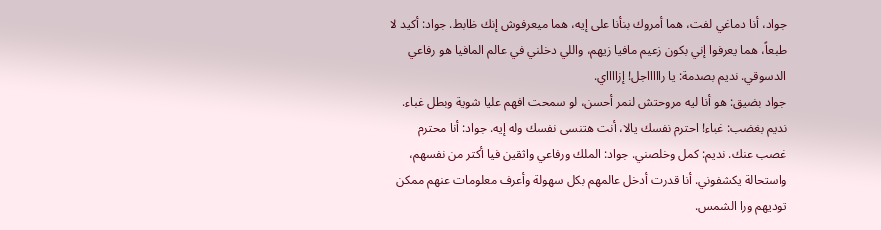جواد، أنا دماغي لفت، هما أمروك بنأنا على إيه، هما ميعرفوش إنك ظابط. جواد: أكيد لا طبعاً، هما يعرفوا إني بكون زعيم مافيا زيهم، واللي دخلني في عالم المافيا هو رفاعي الدسوقي. نديم بصدمة: يا راااااجل! إزااااي.
جواد بضيق: هو أنا ليه مروحتش لنمر أحسن، لو سمحت افهم عليا شوية وبطل غباء. نديم بغضب: غباء! احترم نفسك يالا، أنت هتنسى نفسك وله إيه. جواد: أنا محترم غصب عنك. نديم: كمل وخلصني. جواد: الملك ورفاعي واثقين فيا أكتر من نفسهم، واستحالة يكشفوني. أنا قدرت أدخل عالمهم بكل سهولة وأعرف معلومات عنهم ممكن توديهم ورا الشمس.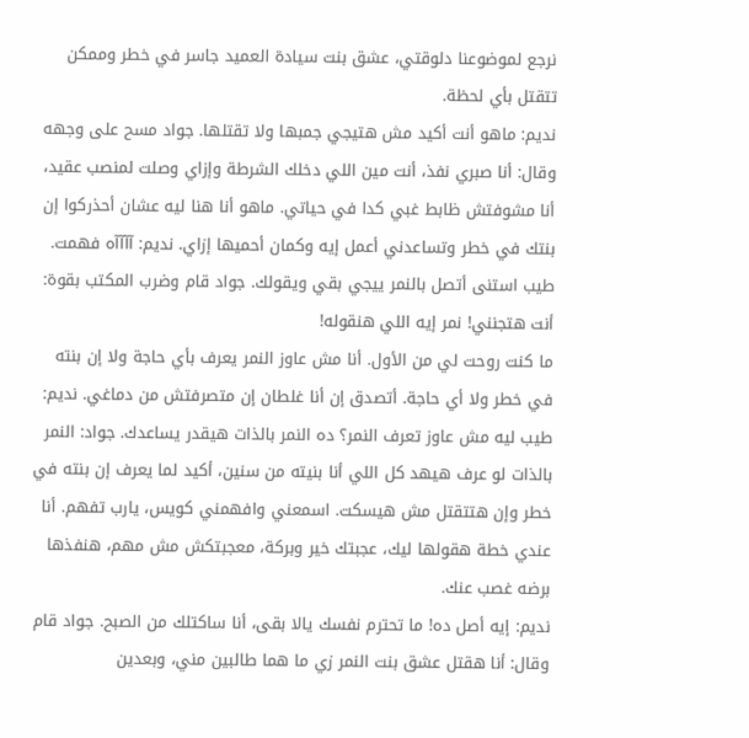نرجع لموضوعنا دلوقتي، عشق بنت سيادة العميد جاسر في خطر وممكن تتقتل بأي لحظة.
نديم: ماهو أنت أكيد مش هتيجي جمبها ولا تقتلها. جواد مسح على وجهه وقال: أنا صبري نفذ، أنت مين اللي دخلك الشرطة وإزاي وصلت لمنصب عقيد، أنا مشوفتش ظابط غبي كدا في حياتي. ماهو أنا هنا ليه عشان أحذركوا إن بنتك في خطر وتساعدني أعمل إيه وكمان أحميها إزاي. نديم: آآآآه فهمت. طيب استنى أتصل بالنمر ييجي بقي ويقولك. جواد قام وضرب المكتب بقوة: أنت هتجنني! نمر إيه اللي هنقوله!
ما كنت روحت لي من الأول. أنا مش عاوز النمر يعرف بأي حاجة ولا إن بنته في خطر ولا أي حاجة. أتصدق إن أنا غلطان إن متصرفتش من دماغي. نديم: طيب ليه مش عاوز تعرف النمر؟ ده النمر بالذات هيقدر يساعدك. جواد: النمر بالذات لو عرف هيهد كل اللي أنا بنيته من سنين، أكيد لما يعرف إن بنته في خطر وإن هتتقتل مش هيسكت. اسمعني وافهمني كويس، يارب تفهم. أنا عندي خطة هقولها ليك، عجبتك خير وبركة، معجبتكش مش مهم، هنفذها برضه غصب عنك.
نديم: إيه أصل ده! ما تحترم نفسك يالا بقى، أنا ساكتلك من الصبح. جواد قام وقال: أنا هقتل عشق بنت النمر زي ما هما طالبين مني، وبعدين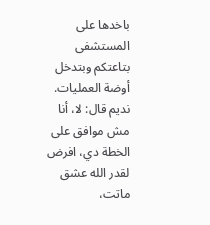باخدها على المستشفى بتاعتكم وبتدخل أوضة العمليات. نديم قال: لا، أنا مش موافق على الخطة دي، افرض لقدر الله عشق ماتت،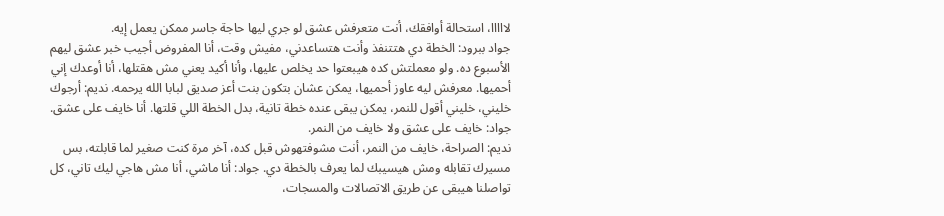لااااا، استحالة أوافقك، أنت متعرفش عشق لو جري ليها حاجة جاسر ممكن يعمل إيه.
جواد ببرود: الخطة دي هتتنفذ وأنت هتساعدني، مفيش وقت، أنا المفروض أجيب خبر عشق ليهم الأسبوع ده. ولو معملتش كده هيبعتوا حد يخلص عليها، وأنا أكيد يعني مش هقتلها، أنا أوعدك إني أحميها. معرفش ليه عاوز أحميها، يمكن عشان بتكون بنت أعز صديق لبابا الله يرحمه. نديم: أرجوك خليني، خليني أقول للنمر، يمكن يبقى عنده خطة تانية، بدل الخطة اللي قلتها. أنا خايف على عشق. جواد: خايف على عشق ولا خايف من النمر.
نديم: الصراحة، خايف من النمر، أنت مشوفتهوش قبل كده، آخر مرة كنت صغير لما قابلته، بس مسيرك تقابله ومش هيسيبك لما يعرف بالخطة دي. جواد: أنا ماشي، أنا مش هاجي ليك تاني، كل تواصلنا هيبقى عن طريق الاتصالات والمسجات،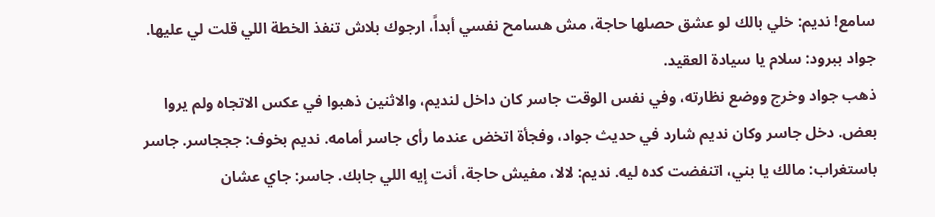سامع! نديم: خلي بالك لو عشق حصلها حاجة، مش هسامح نفسي أبداً، ارجوك بلاش تنفذ الخطة اللي قلت لي عليها. جواد ببرود: سلام يا سيادة العقيد.
ذهب جواد وخرج ووضع نظارته، وفي نفس الوقت جاسر كان داخل لنديم، والاثنين ذهبوا في عكس الاتجاه ولم يروا بعض. دخل جاسر وكان نديم شارد في حديث جواد، وفجأة اتخض عندما رأى جاسر أمامه. نديم بخوف: جججاسر. جاسر باستغراب: مالك يا بني، اتنفضت كده ليه. نديم: لالا، مفيش حاجة، أنت إيه اللي جابك. جاسر: جاي عشان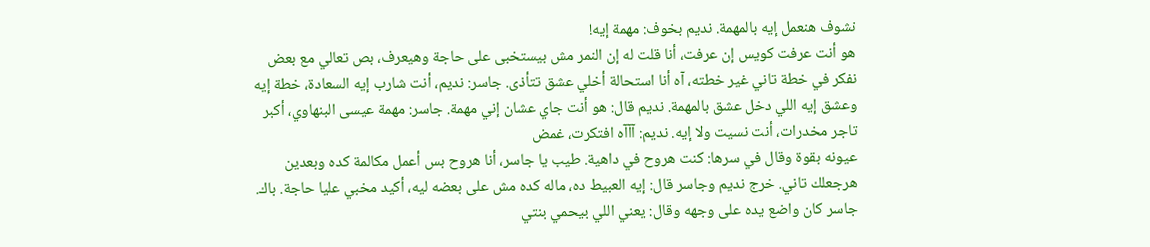نشوف هنعمل إيه بالمهمة. نديم بخوف: مهمة إيه!
هو أنت عرفت كويس إن عرفت، أنا قلت له إن النمر مش بيستخبى على حاجة وهيعرف، بص تعالي مع بعض نفكر في خطة تاني غير خطته، آه أنا استحالة أخلي عشق تتأذى. جاسر: نديم، أنت شارب إيه السعادة، خطة إيه وعشق إيه اللي دخل عشق بالمهمة. نديم قال: هو أنت جاي عشان إني مهمة. جاسر: مهمة عيسى البنهاوي، أكبر تاجر مخدرات، أنت نسيت ولا إيه. نديم: آآآه افتكرت، غمض
عيونه بقوة وقال في سرها: كنت هروح في داهية. طيب يا جاسر، أنا هروح بس أعمل مكالمة كده وبعدين هرجعلك تاني. خرج نديم وجاسر قال: إيه العبيط ده، ماله كده مش على بعضه ليه، أكيد مخبي عليا حاجة. باك. جاسر كان واضع يده على وجهه وقال: يعني اللي بيحمي بنتي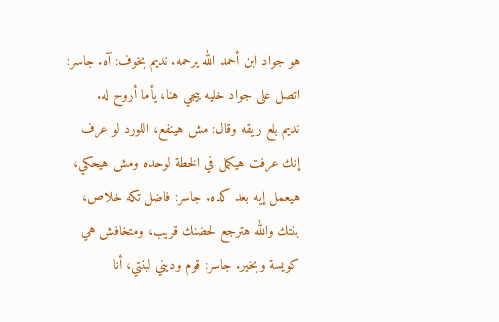هو جواد ابن أحمد الله يرحمه. نديم بخوف: آه. جاسر: اتصل على جواد خليه ييجي هنا، يأما أروح له.
نديم بلع ريقه وقال: مش هينفع، اللورد لو عرف إنك عرفت هيكمل في الخطة لوحده ومش هيحكي، هيعمل إيه بعد كده. جاسر: فاضل تكه خلاص، بنتك والله هترجع لحضنك قريب، ومتخافش هي كويسة وبخير. جاسر: قوم وديني لبنتي، أنا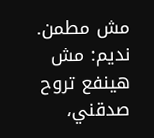مش مطمن. نديم: مش هينفع تروح صدقني،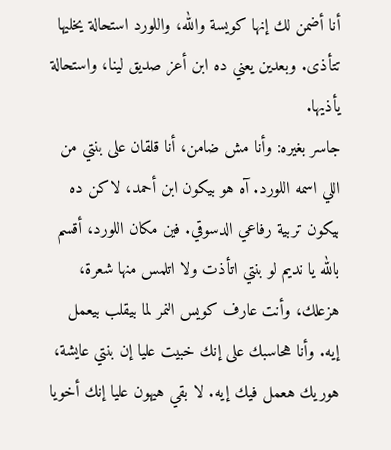أنا أضمن لك إنها كويسة والله، واللورد استحالة يخليها تتأذى. وبعدين يعني ده ابن أعز صديق لينا، واستحالة يأذيها.
جاسر بغيره: وأنا مش ضامن، أنا قلقان على بنتي من اللي اسمه اللورد. آه هو بيكون ابن أحمد، لاكن ده بيكون تربية رفاعي الدسوقي. فين مكان اللورد، أقسم بالله يا نديم لو بنتي اتأذت ولا اتلمس منها شعرة، هزعلك، وأنت عارف كويس النمر لما بيقلب بيعمل إيه. وأنا هحاسبك على إنك خبيت عليا إن بنتي عايشة، هوريك هعمل فيك إيه. لا بقي هيهون عليا إنك أخويا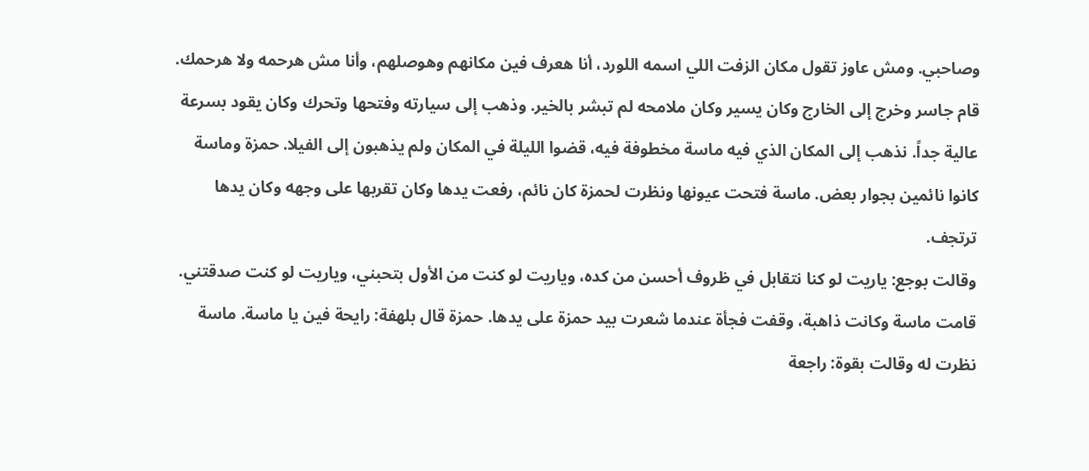وصاحبي. ومش عاوز تقول مكان الزفت اللي اسمه اللورد، أنا هعرف فين مكانهم وهوصلهم، وأنا مش هرحمه ولا هرحمك.
قام جاسر وخرج إلى الخارج وكان يسير وكان ملامحه لم تبشر بالخير. وذهب إلى سيارته وفتحها وتحرك وكان يقود بسرعة عالية جداً. نذهب إلى المكان الذي فيه ماسة مخطوفة فيه، قضوا الليلة في المكان ولم يذهبون إلى الفيلا. حمزة وماسة كانوا نائمين بجوار بعض. ماسة فتحت عيونها ونظرت لحمزة كان نائم، رفعت يدها وكان تقربها على وجهه وكان يدها ترتجف.
وقالت بوجع: ياريت لو كنا نتقابل في ظروف أحسن من كده، وياريت لو كنت من الأول بتحبني، وياريت لو كنت صدقتني. قامت ماسة وكانت ذاهبة، وقفت فجأة عندما شعرت بيد حمزة على يدها. حمزة قال بلهفة: رايحة فين يا ماسة. ماسة نظرت له وقالت بقوة: راجعة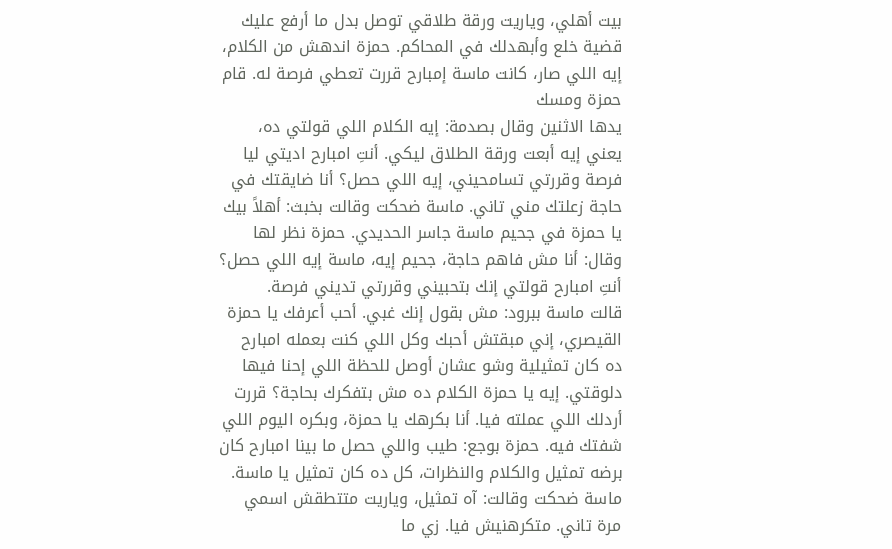بيت أهلي، وياريت ورقة طلاقي توصل بدل ما أرفع عليك قضية خلع وأبهدلك في المحاكم. حمزة اندهش من الكلام، إيه اللي صار، كانت ماسة إمبارح قررت تعطي فرصة له. قام حمزة ومسك
يدها الاثنين وقال بصدمة: إيه الكلام اللي قولتي ده، يعني إيه أبعت ورقة الطلاق ليكي. أنتِ امبارح اديتي ليا فرصة وقررتي تسامحيني، إيه اللي حصل؟ أنا ضايقتك في حاجة زعلتك مني تاني. ماسة ضحكت وقالت بخبث: أهلاً بيك يا حمزة في جحيم ماسة جاسر الحديدي. حمزة نظر لها وقال: أنا مش فاهم حاجة، جحيم إيه، ماسة إيه اللي حصل؟ أنتِ امبارح قولتي إنك بتحبيني وقررتي تديني فرصة.
قالت ماسة ببرود: مش بقول إنك غبي. أحب أعرفك يا حمزة القيصري، إني مبقتش أحبك وكل اللي كنت بعمله امبارح ده كان تمثيلية وشو عشان أوصل للحظة اللي إحنا فيها دلوقتي. إيه يا حمزة الكلام ده مش بتفكرك بحاجة؟ قررت أردلك اللي عملته فيا. أنا بكرهك يا حمزة، وبكره اليوم اللي شفتك فيه. حمزة بوجع: طيب واللي حصل ما بينا امبارح كان برضه تمثيل والكلام والنظرات، كل ده كان تمثيل يا ماسة.
ماسة ضحكت وقالت: آه تمثيل، وياريت متتطقش اسمي مرة تاني. متكرهنيش فيا. زي ما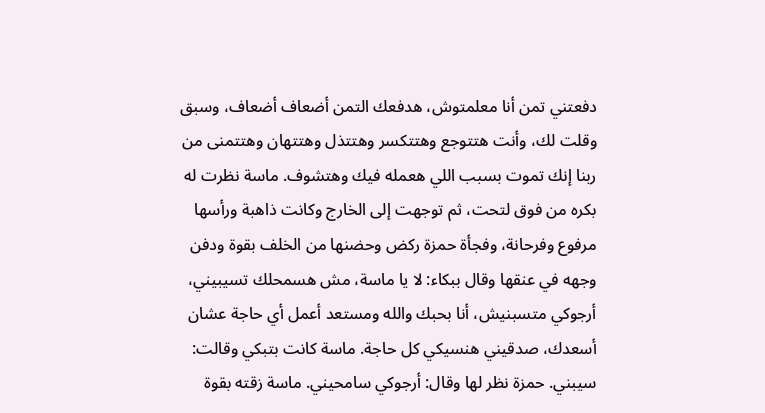دفعتني تمن أنا معلمتوش، هدفعك التمن أضعاف أضعاف، وسبق وقلت لك، وأنت هتتوجع وهتتكسر وهتتذل وهتتهان وهتتمنى من ربنا إنك تموت بسبب اللي هعمله فيك وهتشوف. ماسة نظرت له بكره من فوق لتحت، ثم توجهت إلى الخارج وكانت ذاهبة ورأسها مرفوع وفرحانة، وفجأة حمزة ركض وحضنها من الخلف بقوة ودفن
وجهه في عنقها وقال ببكاء: لا يا ماسة، مش هسمحلك تسيبيني، أرجوكي متسبنيش، أنا بحبك والله ومستعد أعمل أي حاجة عشان أسعدك، صدقيني هنسيكي كل حاجة. ماسة كانت بتبكي وقالت: سيبني. حمزة نظر لها وقال: أرجوكي سامحيني. ماسة زقته بقوة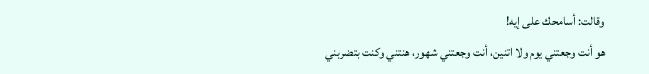وقالت: أسامحك على إيه!
هو أنت وجعتني يوم ولا اتنين، أنت وجعتني شهور، هنتني وكنت بتضربني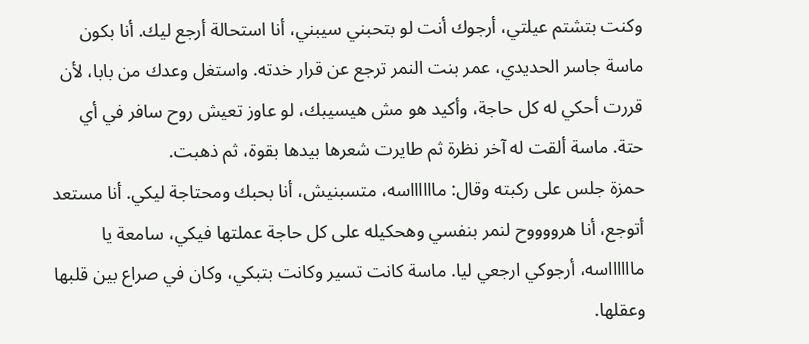وكنت بتشتم عيلتي، أرجوك أنت لو بتحبني سيبني، أنا استحالة أرجع ليك. أنا بكون ماسة جاسر الحديدي، عمر بنت النمر ترجع عن قرار خدته. واستغل وعدك من بابا، لأن قررت أحكي له كل حاجة، وأكيد هو مش هيسيبك، لو عاوز تعيش روح سافر في أي حتة. ماسة ألقت له آخر نظرة ثم طايرت شعرها بيدها بقوة، ثم ذهبت.
حمزة جلس على ركبته وقال: مااااااسه، متسبنيش، أنا بحبك ومحتاجة ليكي. أنا مستعد أتوجع، أنا هرووووح لنمر بنفسي وهحكيله على كل حاجة عملتها فيكي، سامعة يا مااااااسه، أرجوكي ارجعي ليا. ماسة كانت تسير وكانت بتبكي، وكان في صراع بين قلبها وعقلها.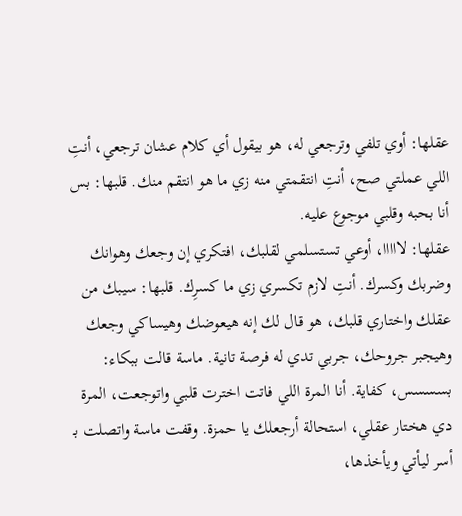عقلها: أوي تلفي وترجعي له، هو بيقول أي كلام عشان ترجعي، أنتِ اللي عملتي صح، أنتِ انتقمتي منه زي ما هو انتقم منك. قلبها: بس أنا بحبه وقلبي موجوع عليه.
عقلها: لااااا، أوعي تستسلمي لقلبك، افتكري إن وجعك وهوانك وضربك وكسرك. أنتِ لازم تكسري زي ما كسرِك. قلبها: سيبك من عقلك واختاري قلبك، هو قال لك إنه هيعوضك وهيساكي وجعك وهيجبر جروحك، جربي تدي له فرصة تانية. ماسة قالت ببكاء: بسسسس، كفاية. أنا المرة اللي فاتت اخترت قلبي واتوجعت، المرة دي هختار عقلي، استحالة أرجعلك يا حمزة. وقفت ماسة واتصلت بـ أسر ليأتي ويأخذها،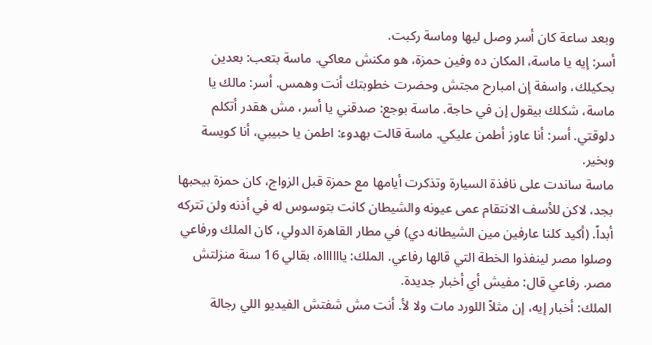وبعد ساعة كان أسر وصل ليها وماسة ركبت.
أسر: إيه يا ماسة، المكان ده وفين حمزة، هو مكنش معاكي. ماسة بتعب: بعدين بحكيلك، واسفة إن امبارح مجتش وحضرت خطوبتك أنت وهمس. أسر: مالك يا ماسة، شكلك بيقول إن في حاجة. ماسة بوجع: صدقني يا أسر، مش هقدر أتكلم دلوقتي. أسر: أنا عاوز أطمن عليكي. ماسة قالت بهدوء: اطمن يا حبيبي، أنا كويسة وبخير.
ماسة ساندت على نافذة السيارة وتذكرت أيامها مع حمزة قبل الزواج، كان حمزة بيحبها بجد، لاكن للأسف الانتقام عمى عيونه والشيطان كانت بتوسوس له في أذنه ولن تتركه أبداً. (أكيد كلنا عارفين مين الشيطانه دي) في مطار القاهرة الدولي، كان الملك ورفاعي وصلوا مصر لينفذوا الخطة التي قالها رفاعي. الملك: يااااااه، بقالي 16 سنة منزلتش مصر. رفاعي قال: مفيش أي أخبار جديدة.
الملك: أخبار إيه، إن مثلاً اللورد مات ولا لأ. أنت مش شفتش الفيديو اللي رجالة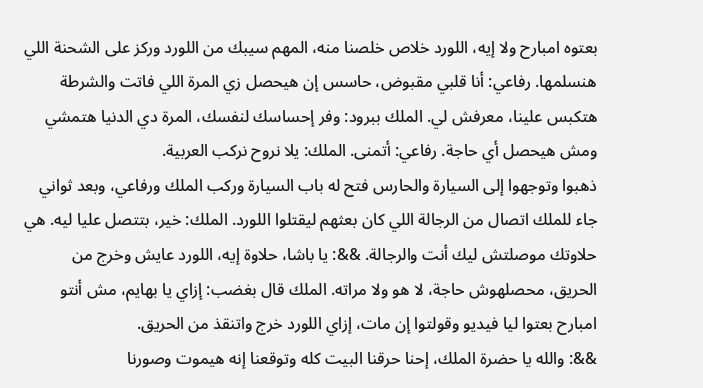بعتوه امبارح ولا إيه، اللورد خلاص خلصنا منه، المهم سيبك من اللورد وركز على الشحنة اللي هنسلمها. رفاعي: أنا قلبي مقبوض، حاسس إن هيحصل زي المرة اللي فاتت والشرطة هتكبس علينا، معرفش لي. الملك ببرود: وفر إحساسك لنفسك، المرة دي الدنيا هتمشي ومش هيحصل أي حاجة. رفاعي: أتمنى. الملك: يلا نروح نركب العربية.
ذهبوا وتوجهوا إلى السيارة والحارس فتح له باب السيارة وركب الملك ورفاعي، وبعد ثواني جاء للملك اتصال من الرجالة اللي كان بعثهم ليقتلوا اللورد. الملك: خير، بتتصل عليا ليه. هي حلاوتك موصلتش ليك أنت والرجالة. &&: يا باشا، حلاوة إيه، اللورد عايش وخرج من الحريق، محصلهوش حاجة، لا هو ولا مراته. الملك قال بغضب: إزاي يا بهايم، مش أنتو امبارح بعتوا ليا فيديو وقولتوا إن مات، إزاي اللورد خرج واتنقذ من الحريق.
&&: والله يا حضرة الملك، إحنا حرقنا البيت كله وتوقعنا إنه هيموت وصورنا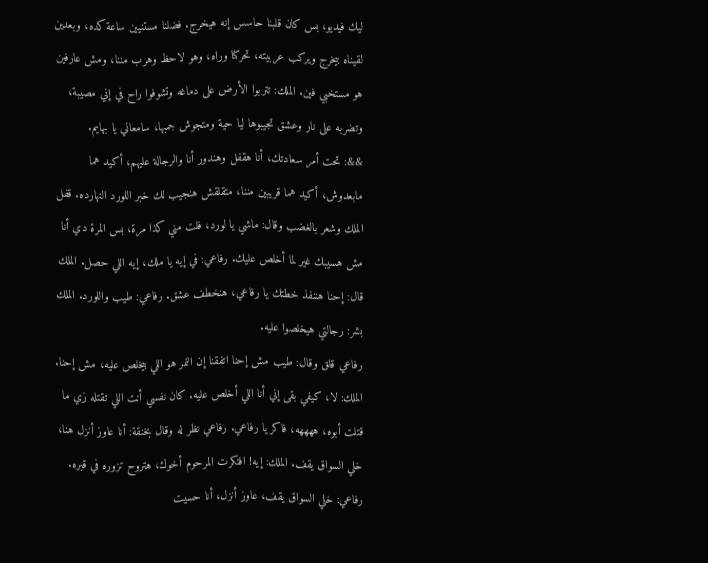ليك فيديو، بس كان قلبنا حاسس إنه هيخرج. فضلنا مستنيين ساعة كده، وبعدين لقيناه بيخرج ويركب عربيته، تحركنا وراه، وهو لاحظ وهرب مننا، ومش عارفين هو مستخبي فين. الملك: تتربوا الأرض على دماغه وتشوفوا راح في إني مصيبة، وتضربه على نار وعشق تجيبوها ليا حية ومتجوش جمبها، سامعاني يا بهايم.
&&: تحت أمر سعادتك، أنا هقفل وهندور أنا والرجالة عليهم، أكيد هما مابعدوش، أكيد هما قريبين مننا، متقلقش هنجيب لك خبر اللورد النهارده. قفل الملك وشعر بالغضب وقال: ماشي يا لورد، فلت مني كذا مرة، بس المرة دي أنا مش هسيبك غير لما أخلص عليك. رفاعي: في إيه يا ملك، إيه اللي حصل. الملك قال: إحنا هننفذ خطتك يا رفاعي، هنخطف عشق. رفاعي: طيب واللورد. الملك بشر: رجالتي هيخلصوا عليه.
رفاعي قلق وقال: طيب مش إحنا اتفقنا إن النمر هو اللي بيخلص عليه، مش إحنا. الملك: لا، كيفي بقى إني أنا اللي أخلص عليه. كان نفسي أنت اللي تقتله زي ما قتلت أبوه، ههههه، فاكر يا رفاعي. رفاعي نظر له وقال بخنقة: أنا عاوز أنزل هنا، خلي السواق يقف. الملك: إيه! افتكرت المرحوم أخوك، هتروح تزوره في قبره. رفاعي: خلي السواق يقف، عاوز أنزل، أنا حسيت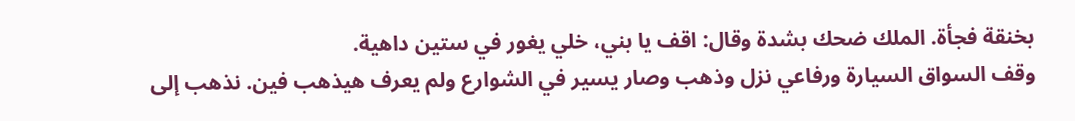بخنقة فجأة. الملك ضحك بشدة وقال: اقف يا بني، خلي يغور في ستين داهية.
وقف السواق السيارة ورفاعي نزل وذهب وصار يسير في الشوارع ولم يعرف هيذهب فين. نذهب إلى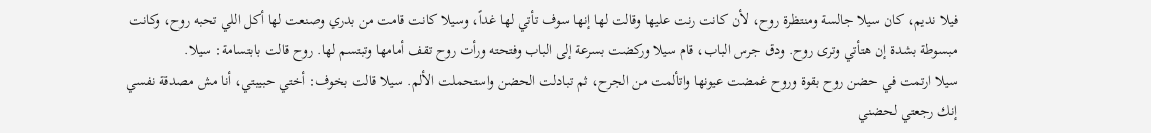فيلا نديم، كان سيلا جالسة ومنتظرة روح، لأن كانت رنت عليها وقالت لها إنها سوف تأتي لها غداً، وسيلا كانت قامت من بدري وصنعت لها أكل اللي تحبه روح، وكانت مبسوطة بشدة إن هتأتي وترى روح. ودق جرس الباب، قام سيلا وركضت بسرعة إلى الباب وفتحته ورأت روح تقف أمامها وتبتسم لها. روح قالت بابتسامة: سيلا.
سيلا ارتمت في حضن روح بقوة وروح غمضت عيونها واتألمت من الجرح، ثم تبادلت الحضن واستحملت الألم. سيلا قالت بخوف: أختي حبيبتي، أنا مش مصدقة نفسي إنك رجعتي لحضني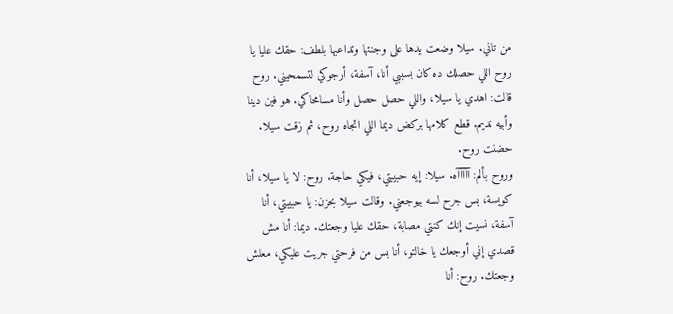من تاني. سيلا وضعت يدها على وجنتها وتداعبها بلطف: حقك عليا يا روح اللي حصلك ده كان بسببي أنا، آسفة، أرجوكي لتسمحيني. روح قالت: اهدي يا سيلا، واللي حصل حصل وأنا مسامحاكي. هو فين دينا وأبيه نديم. قطع كلامها بركض ديما اللي اتجاه روح، ثم زقت سيلا. حضنت روح.
وروح بألم: آآآآآه. سيلا: إيه حبيبتي، فيكي حاجة. روح: لا يا سيلا، أنا كويسة، بس جرح لسه بيوجعني. وقالت سيلا بحزن: يا حبيبتي، أنا آسفة، نسيت إنك كنتي مصابة، حقك عليا وجعتك. ديما: أنا مش قصدي إني أوجعك يا خالتو، أنا بس من فرحتي جريت عليكي، معلش وجعتك. روح: أنا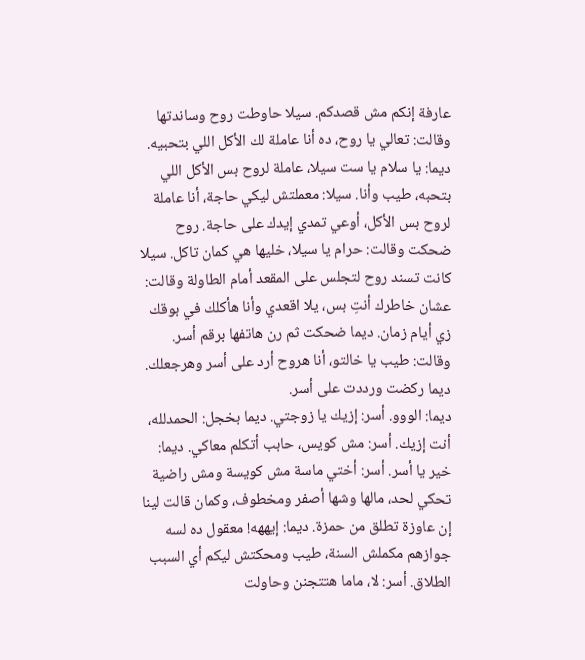عارفة إنكم مش قصدكم. سيلا حاوطت روح وساندتها وقالت: تعالي يا روح، ده أنا عاملة لك الأكل اللي بتحبيه.
ديما: يا سلام يا ست سيلا، عاملة لروح بس الأكل اللي بتحبه، طيب وأنا. سيلا: معملتش ليكي حاجة، أنا عاملة لروح بس الأكل، أوعي تمدي إيدك على حاجة. روح ضحكت وقالت: حرام يا سيلا، خليها هي كمان تاكل. سيلا كانت تسند روح لتجلس على المقعد أمام الطاولة وقالت: عشان خاطرك أنتِ بس، يلا اقعدي وأنا هأكلك في بوقك زي أيام زمان. ديما ضحكت ثم رن هاتفها برقم أسر. وقالت: طيب يا خالتو، أنا هروح أرد على أسر وهرجعلك. ديما ركضت ورددت على أسر.
ديما: الووو. أسر: إزيك يا زوجتي. ديما بخجل: الحمدلله، أنت إزيك. أسر: مش كويس، حابب أتكلم معاكي. ديما: خير يا أسر. أسر: أختي ماسة مش كويسة ومش راضية تحكي لحد، مالها وشها أصفر ومخطوف، وكمان قالت لينا إن عاوزة تطلق من حمزة. ديما: إيههه! معقول ده لسه جوازهم مكملش السنة، طيب ومحكتش ليكم أي السبب الطلاق. أسر: لا، ماما هتتجنن وحاولت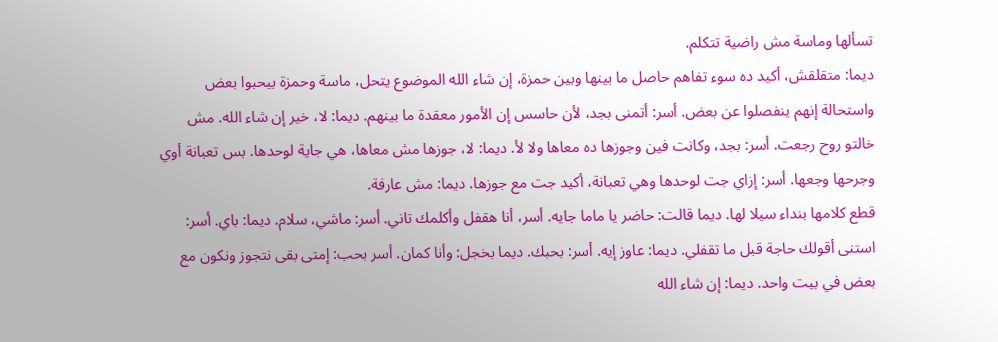تسألها وماسة مش راضية تتكلم.
ديما: متقلقش، أكيد ده سوء تفاهم حاصل ما بينها وبين حمزة، إن شاء الله الموضوع يتحل، ماسة وحمزة بيحبوا بعض واستحالة إنهم ينفصلوا عن بعض. أسر: أتمنى بجد، لأن حاسس إن الأمور معقدة ما بينهم. ديما: لا، خير إن شاء الله. مش خالتو روح رجعت. أسر: بجد، وكانت فين وجوزها ده معاها ولا لأ. ديما: لا، جوزها مش معاها، هي جاية لوحدها. بس تعبانة أوي وجرحها وجعها. أسر: إزاي جت لوحدها وهي تعبانة، أكيد جت مع جوزها. ديما: مش عارفة.
قطع كلامها بنداء سيلا لها. ديما قالت: حاضر يا ماما جايه. أسر، أنا هقفل وأكلمك تاني. أسر: ماشي، سلام. ديما: باي. أسر: استنى أقولك حاجة قبل ما تقفلي. ديما: عاوز إيه. أسر: بحبك. ديما بخجل: وأنا كمان. أسر بحب: إمتى بقى نتجوز ونكون مع بعض في بيت واحد. ديما: إن شاء الله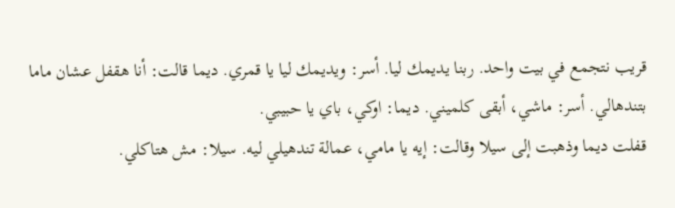قريب نتجمع في بيت واحد. ربنا يديمك ليا. أسر: ويديمك ليا يا قمري. ديما قالت: أنا هقفل عشان ماما بتندهالي. أسر: ماشي، أبقى كلميني. ديما: اوكي، باي يا حبيبي.
قفلت ديما وذهبت إلى سيلا وقالت: إيه يا مامي، عمالة تندهيلي ليه. سيلا: مش هتاكلي.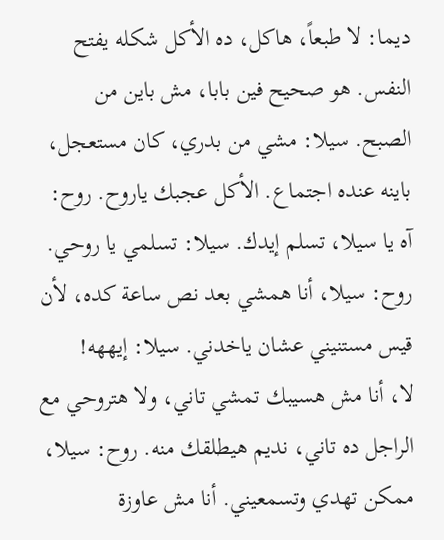ديما: لا طبعاً، هاكل، ده الأكل شكله يفتح النفس. هو صحيح فين بابا، مش باين من الصبح. سيلا: مشي من بدري، كان مستعجل، باينه عنده اجتماع. الأكل عجبك ياروح. روح: آه يا سيلا، تسلم إيدك. سيلا: تسلمي يا روحي. روح: سيلا، أنا همشي بعد نص ساعة كده، لأن قيس مستنيني عشان ياخدني. سيلا: إيههه!
لا، أنا مش هسيبك تمشي تاني، ولا هتروحي مع الراجل ده تاني، نديم هيطلقك منه. روح: سيلا، ممكن تهدي وتسمعيني. أنا مش عاوزة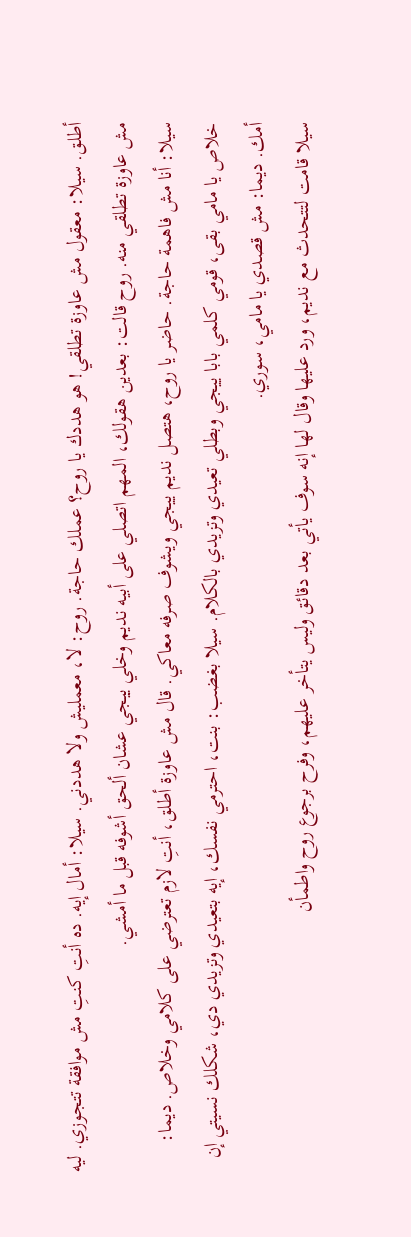أطلق. سيلا: معقول مش عاوزة تطلقي! هو هددك يا روح؟ عملك حاجة. روح: لا، معمليش ولا هددني. سيلا: أمال إيه. ده أنتِ كنتِ مش موافقة تتجوزي. ليه مش عاوزة تطلقي منه. روح قالت: بعدين هقولك، المهم اتصلي على أبيه نديم وخلي ييجي عشان ألحق أشوفه قبل ما أمشي.
سيلا: أنا مش فاهمة حاجة. حاضر يا روح، هتصل نديم ييجي ويشوف صرفه معاكي. قال مش عاوزة أطلق، أنتِ لازم تعترضي على كلامي وخلاص. ديما: خلاص يا مامي بقى، قومي كلمي بابا ييجي وبطلي تعيدي وتزيدي بالكلام. سيلا بغضب: بنت، احترمي نفسك، إيه بتعيدي وتزيدي دي، شكلك نسيتي إن أمك. ديما: مش قصدي يا مامي، سوري.
سيلا قامت لتتحدث مع نديم، ورد عليها وقال لها إنه سوف يأتي بعد دقائق وليس يتأخر عليهم، وفرح برجوع روح واطمأن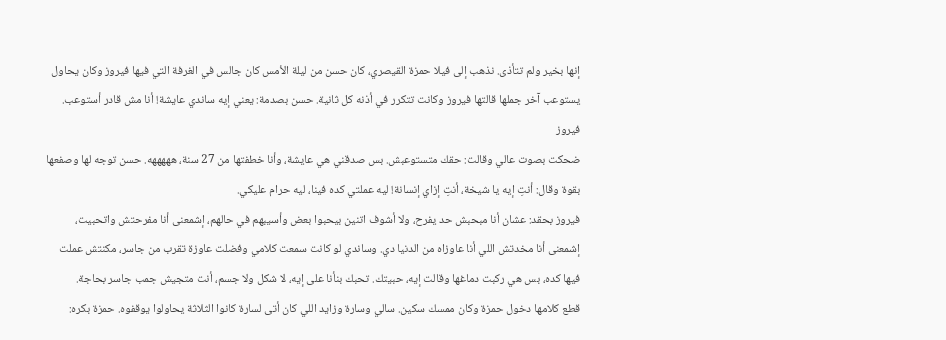إنها بخير ولم تتأذى. نذهب إلى فيلا حمزة القيصري، كان حسن من ليلة الأمس كان جالس في الغرفة التي فيها فيروز وكان يحاول يستوعب آخر جملها قالتها فيروز وكانت تتكرر في أذنه كل ثانية. حسن بصدمة: يعني إيه ساندي عايشة! أنا مش قادر أستوعب. فيروز
ضحكت بصوت عالي وقالت: حقك متستوعبش. بس صدقني هي عايشة، وأنا خطفتها من 27 سنة، هههههه. حسن توجه لها وصفعها بقوة وقال: أنتِ إيه يا شيخة، أنتِ إزاي إنسانة! ليه عملتي كده فينا، ليه حرام عليكي.
فيروز بحقد: عشان أنا مبحبش حد يفرح، ولا أشوف اتنين بيحبوا بعض وأسيبهم في حالهم، إشمعنى أنا مفرحتش واتحبيت، إشمعنى أنا مخدتش اللي أنا عاوزاه من الدنيا دي. وساندي لو كانت سمعت كلامي وفضلت عاوزة تقرب من جاسر، مكنتش عملت فيها كده، بس هي ركبت دماغها وقالت إيه، حبيتك. تحبك بنأنا على إيه، لا شكل ولا جسم، أنت متجيش جمب جاسر بحاجة.
قطع كلامها دخول حمزة وكان ممسك سكين. سالي وسارة وزايد اللي كان أتى لسارة كانوا الثلاثة يحاولوا يوقفوه. حمزة بكره: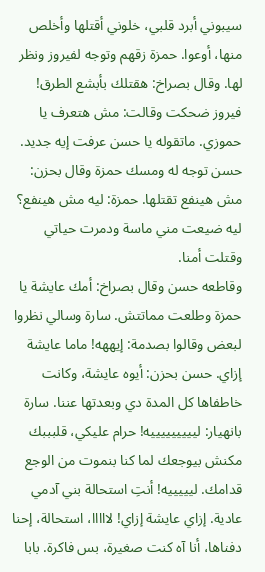سيبوني أبرد قلبي، خلوني أقتلها وأخلص منها، أوعوا. حمزة زقهم وتوجه لفيروز ونظر لها. وقال بصراخ: هقتلك بأبشع الطرق! فيروز ضحكت وقالت: مش هتعرف يا حموزي. ماتقوله يا حسن عرفت إيه جديد. حسن توجه له ومسك حمزة وقال بحزن: مش هينفع تقتلها. حمزة: ليه مش هينفع؟ ليه ضيعت مني ماسة ودمرت حياتي وقتلت أمنا.
وقاطعه حسن وقال بصراخ: أمك عايشة يا حمزة وطلعت مماتتش. سارة وسالي نظروا لبعض وقالوا بصدمة: إيههه! ماما عايشة إزاي. حسن بحزن: أيوه عايشة، وكانت خاطفاها كل المدة دي وبعدتها عننا. سارة بانهيار: ليييييييييه! حرام عليكي، قلبببك مكنش بيوجعك لما كنا بنموت من الوجع قدامك. ليييييه! أنتِ استحالة بني آدمي عادية. إزاي عايشة إزاي! لااااا، استحالة، إحنا دفناها، أنا آه كنت صغيرة، بس فاكرة. بابا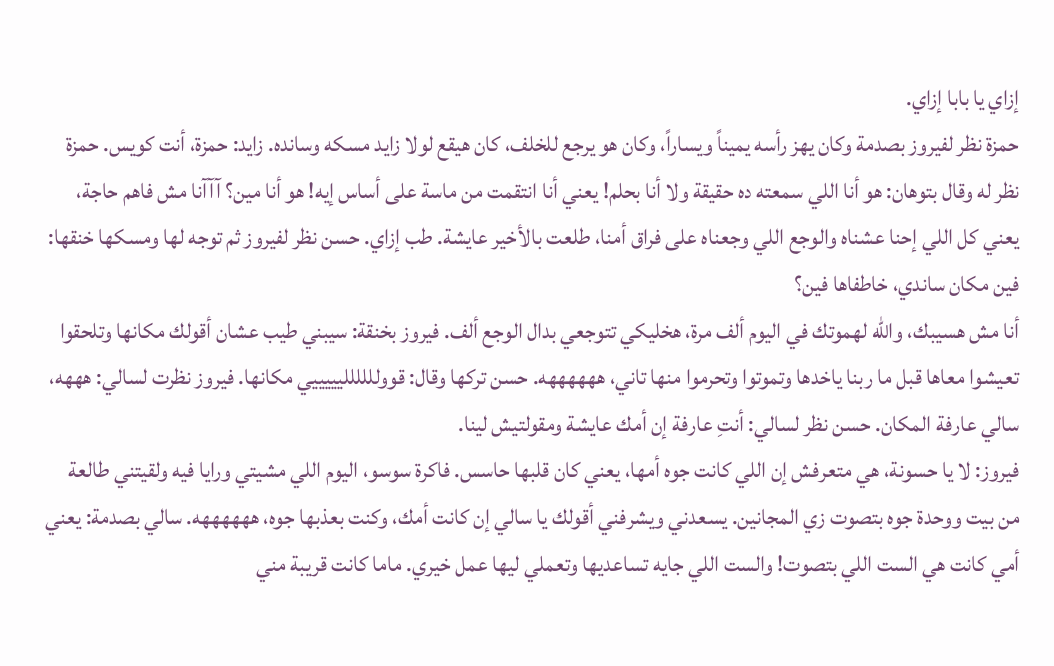إزاي يا بابا إزاي.
حمزة نظر لفيروز بصدمة وكان يهز رأسه يميناً ويساراً، وكان هو يرجع للخلف، كان هيقع لولا زايد مسكه وسانده. زايد: حمزة، أنت كويس. حمزة نظر له وقال بتوهان: هو أنا اللي سمعته ده حقيقة ولا أنا بحلم! يعني أنا انتقمت من ماسة على أساس إيه! هو أنا مين؟ آآآنا مش فاهم حاجة، يعني كل اللي إحنا عشناه والوجع اللي وجعناه على فراق أمنا، طلعت بالأخير عايشة. طب إزاي. حسن نظر لفيروز ثم توجه لها ومسكها خنقها: فين مكان ساندي، خاطفاها فين؟
أنا مش هسيبك، والله لهموتك في اليوم ألف مرة، هخليكي تتوجعي بدال الوجع ألف. فيروز بخنقة: سيبني طيب عشان أقولك مكانها وتلحقوا تعيشوا معاها قبل ما ربنا ياخدها وتموتوا وتحرموا منها تاني، ههههههه. حسن تركها وقال: قوولللللليييييي مكانها. فيروز نظرت لسالي: هههه، سالي عارفة المكان. حسن نظر لسالي: أنتِ عارفة إن أمك عايشة ومقولتيش لينا.
فيروز: لا يا حسونة، هي متعرفش إن اللي كانت جوه أمها، يعني كان قلبها حاسس. فاكرة سوسو، اليوم اللي مشيتي ورايا فيه ولقيتني طالعة من بيت ووحدة جوه بتصوت زي المجانين. يسعدني ويشرفني أقولك يا سالي إن كانت أمك، وكنت بعذبها جوه، ههههههه. سالي بصدمة: يعني أمي كانت هي الست اللي بتصوت! والست اللي جايه تساعديها وتعملي ليها عمل خيري. ماما كانت قريبة مني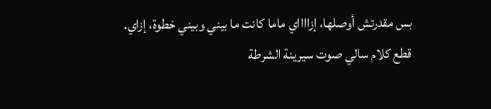بس مقدرتش أوصلها، إزااااي ماما كانت ما بيني وبيني خطوة، إزاي.
قطع كلام سالي صوت سيرينة الشرطة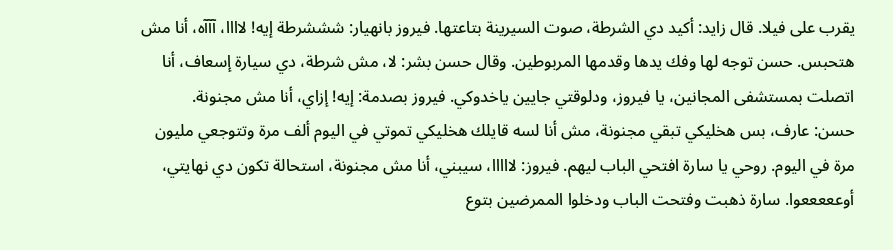يقرب على فيلا. قال زايد: أكيد دي الشرطة، صوت السيرينة بتاعتها. فيروز بانهيار: شششرطة إيه! لاااا، آآآه، أنا مش هتحبس. حسن توجه لها وفك يدها وقدمها المربوطين. وقال حسن بشر: لا، مش شرطة، دي سيارة إسعاف، أنا اتصلت بمستشفى المجانين، يا فيروز، ودلوقتي جايين ياخدوكي. فيروز بصدمة: إيه! إزاي، أنا مش مجنونة.
حسن: عارف، بس هخليكي تبقي مجنونة، مش أنا لسه قايلك هخليكي تموتي في اليوم ألف مرة وتتوجعي مليون مرة في اليوم. روحي يا سارة افتحي الباب ليهم. فيروز: لااااا، سيبني، أنا مش مجنونة، استحالة تكون دي نهايتي، أوعععععوا. سارة ذهبت وفتحت الباب ودخلوا الممرضين بتوع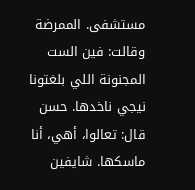مستشفى. الممرضة وقالت: فين الست المجنونة اللي بلغتونا نيجي ناخدها. حسن قال: تعالوا، أهي، أنا ماسكها. شايفين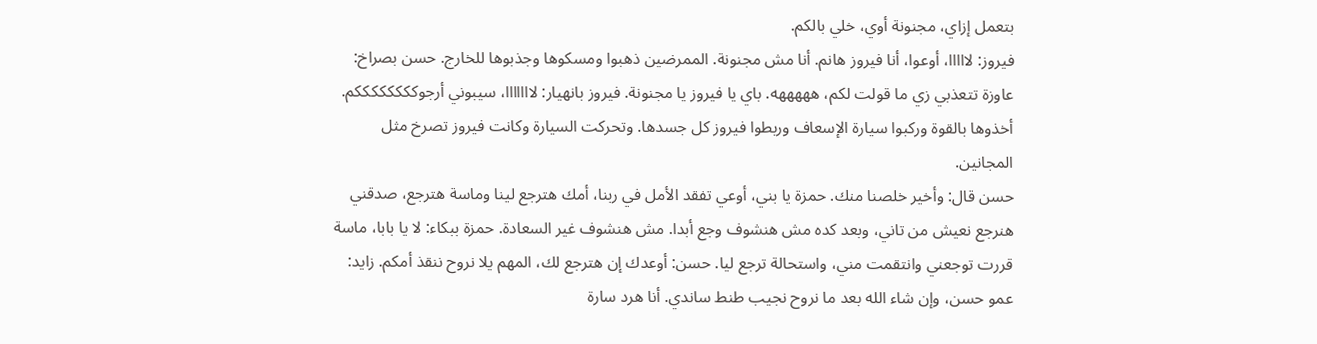بتعمل إزاي، مجنونة أوي، خلي بالكم.
فيروز: لااااا، أوعوا، أنا فيروز هانم. أنا مش مجنونة. الممرضين ذهبوا ومسكوها وجذبوها للخارج. حسن بصراخ: عاوزة تتعذبي زي ما قولت لكم، هههههه. باي يا فيروز يا مجنونة. فيروز بانهيار: لااااااا، سيبوني أرجوككككككككم. أخذوها بالقوة وركبوا سيارة الإسعاف وربطوا فيروز كل جسدها. وتحركت السيارة وكانت فيروز تصرخ مثل المجانين.
حسن قال: وأخير خلصنا منك. حمزة يا بني، أوعي تفقد الأمل في ربنا، أمك هترجع لينا وماسة هترجع، صدقني هنرجع نعيش من تاني، وبعد كده مش هنشوف وجع أبدا. مش هنشوف غير السعادة. حمزة ببكاء: لا يا بابا، ماسة قررت توجعني وانتقمت مني، واستحالة ترجع ليا. حسن: أوعدك إن هترجع لك، المهم يلا نروح ننقذ أمكم. زايد: عمو حسن، وإن شاء الله بعد ما نروح نجيب طنط ساندي. أنا هرد سارة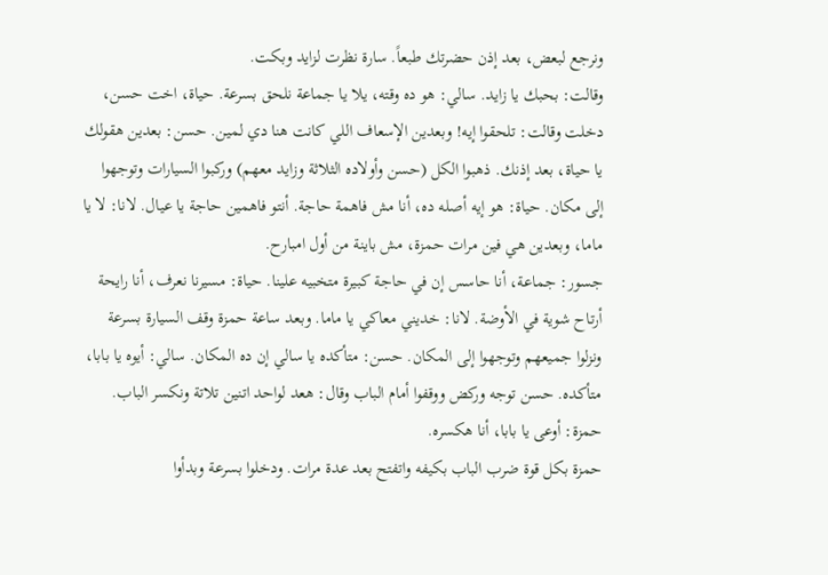ونرجع لبعض، بعد إذن حضرتك طبعاً. سارة نظرت لزايد وبكت.
وقالت: بحبك يا زايد. سالي: هو ده وقته، يلا يا جماعة نلحق بسرعة. حياة، اخت حسن، دخلت وقالت: تلحقوا إيه! وبعدين الإسعاف اللي كانت هنا دي لمين. حسن: بعدين هقولك يا حياة، بعد إذنك. ذهبوا الكل (حسن وأولاده الثلاثة وزايد معهم) وركبوا السيارات وتوجهوا إلى مكان. حياة: هو إيه أصله ده، أنا مش فاهمة حاجة. أنتو فاهمين حاجة يا عيال. لانا: لا يا ماما، وبعدين هي فين مرات حمزة، مش باينة من أول امبارح.
جسور: جماعة، أنا حاسس إن في حاجة كبيرة متخبيه علينا. حياة: مسيرنا نعرف، أنا رايحة أرتاح شوية في الأوضة. لانا: خديني معاكي يا ماما. وبعد ساعة حمزة وقف السيارة بسرعة ونزلوا جميعهم وتوجهوا إلى المكان. حسن: متأكده يا سالي إن ده المكان. سالي: أيوه يا بابا، متأكده. حسن توجه وركض ووقفوا أمام الباب وقال: هعد لواحد اتنين تلاتة ونكسر الباب. حمزة: أوعى يا بابا، أنا هكسره.
حمزة بكل قوة ضرب الباب بكيفه واتفتح بعد عدة مرات. ودخلوا بسرعة وبدأوا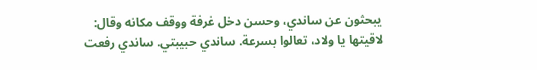يبحثون عن ساندي، وحسن دخل غرفة ووقف مكانه وقال: لاقيتها يا ولاد، تعالوا بسرعة. ساندي حبيبتي. ساندي رفعت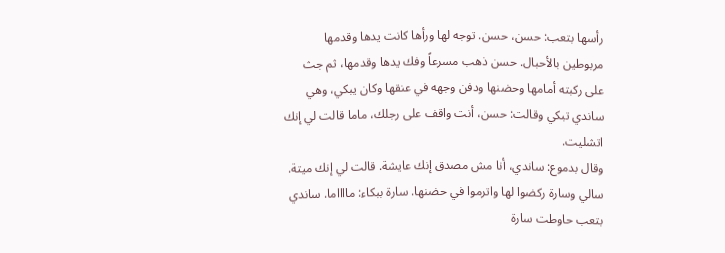رأسها بتعب: حسن، حسن. توجه لها ورأها كانت يدها وقدمها مربوطين بالأحبال. حسن ذهب مسرعاً وفك يدها وقدمها، ثم جث على ركبته أمامها وحضنها ودفن وجهه في عنقها وكان يبكي، وهي ساندي تبكي وقالت: حسن، أنت واقف على رجلك، ماما قالت لي إنك اتشليت.
وقال بدموع: ساندي، أنا مش مصدق إنك عايشة. قالت لي إنك ميتة. سالي وسارة ركضوا لها واترموا في حضنها. سارة ببكاء: مااااما. ساندي بتعب حاوطت سارة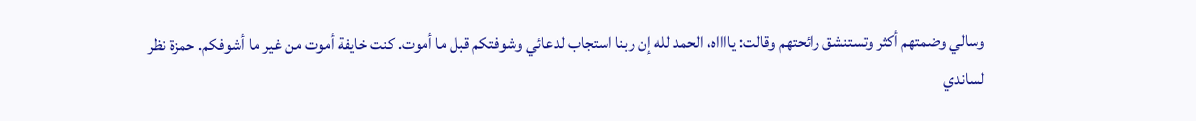وسالي وضمتهم أكثر وتستنشق رائحتهم وقالت: يااااه، الحمد لله إن ربنا استجاب لدعائي وشوفتكم قبل ما أموت. كنت خايفة أموت من غير ما أشوفكم. حمزة نظر لساندي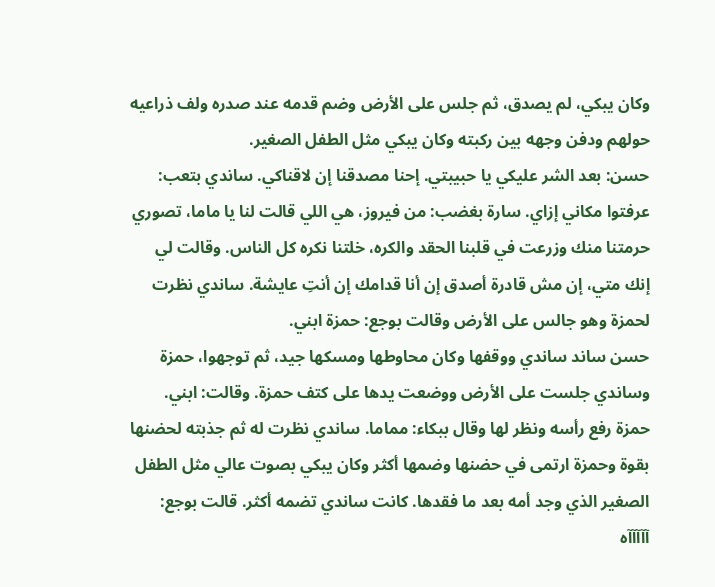وكان يبكي، لم يصدق، ثم جلس على الأرض وضم قدمه عند صدره ولف ذراعيه حولهم ودفن وجهه بين ركبته وكان يبكي مثل الطفل الصغير.
حسن: بعد الشر عليكي يا حبيبتي. إحنا مصدقنا إن لاقناكي. ساندي بتعب: عرفتوا مكاني إزاي. سارة بغضب: من فيروز، هي اللي قالت لنا يا ماما، تصوري حرمتنا منك وزرعت في قلبنا الحقد والكره، خلتنا نكره كل الناس. وقالت لي إنك متي، إن مش قادرة أصدق إن أنا قدامك إن أنتِ عايشة. ساندي نظرت لحمزة وهو جالس على الأرض وقالت بوجع: حمزة ابني.
حسن ساند ساندي ووقفها وكان محاوطها ومسكها جيد، ثم توجهوا، حمزة وساندي جلست على الأرض ووضعت يدها على كتف حمزة. وقالت: ابني. حمزة رفع رأسه ونظر لها وقال ببكاء: مماما. ساندي نظرت له ثم جذبته لحضنها بقوة وحمزة ارتمى في حضنها وضمها أكثر وكان يبكي بصوت عالي مثل الطفل الصغير الذي وجد أمه بعد ما فقدها. كانت ساندي تضمه أكثر. قالت بوجع: آآآآآه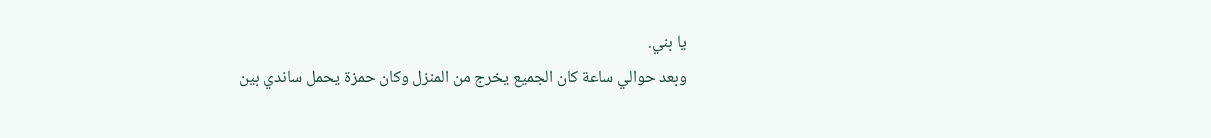يا بني.
وبعد حوالي ساعة كان الجميع يخرج من المنزل وكان حمزة يحمل ساندي بين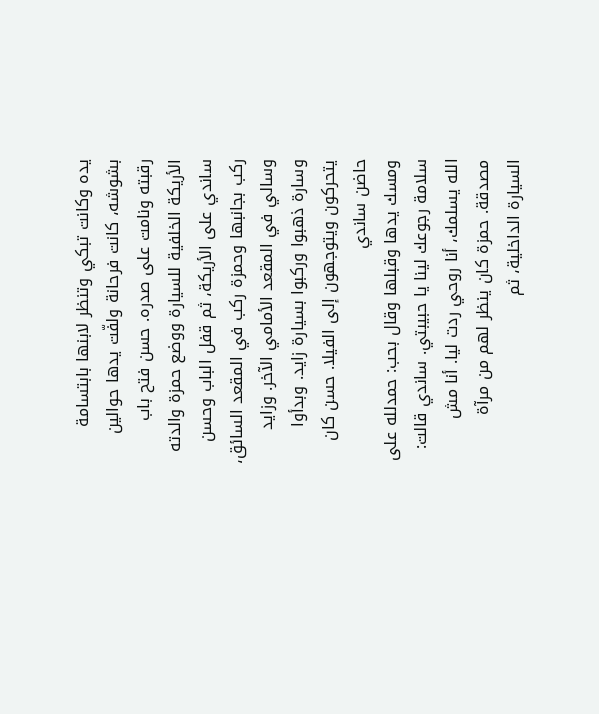يده وكانت تبكي وتنظر لابنها بابتسامة بشوشه، كانت فرحانة ولفّت يدها حوالين رقبته ونامت على صدره. حسن فتح باب الأريكة الخلفية للسيارة ووضع حمزة والدته ساندي على الأريكة، ثم قفل الباب وحسن ركب بجانبها وحمزة ركب في المقعد السائق، وسالي في المقعد الأمامي الآخر. وزايد وسارة ذهبوا وركبوا بسيارة زايد. وبدأوا يتحركون ويتوجهون إلى الفيلا. حسن كان حاضن ساندي
ومسك يدها وقبلها وقال بحب: حمدلله على سلامة رجوعك لينا يا حبيبتي. ساندي قالت: الله يسلمك، أنا روحي ردت ليا. أنا مش مصدقة. حمزة كان ينظر لهم من مرآة السيارة الداخلية، ثم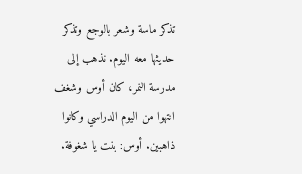تذكر ماسة وشعر بالوجع وتذكر حديثها معه اليوم. نذهب إلى مدرسة النمر، كان أوس وشغف انتهوا من اليوم الدراسي وكانوا ذاهبين. أوس: بنت يا شغوفة.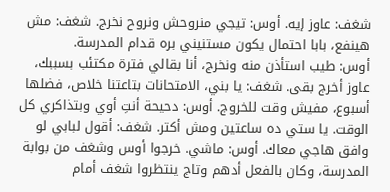شغف: عاوز إيه. أوس: تيجي منروحش ونروح نخرج. شغف: مش هينفع، بابا احتمال يكون مستنيني بره قدام المدرسة.
أوس: طيب استأذن منه ونخرج، أنا بقالي فترة مكتئب بسببك، عاوز أخرج بقى. شغف: يا بني، الامتحانات بتاعتنا خلاص، فضلها أسبوع، مفيش وقت للخروج. أوس: دحيحة أنتِ أوي وبتذاكري كل الوقت. يا ستي ده ساعتين ومش أكتر. شغف: أقول لبابي لو وافق هاجي معاك. أوس: ماشي. خرجوا أوس وشغف من بوابة المدرسة، وكان بالفعل أدهم وتاج ينتظروا شغف أمام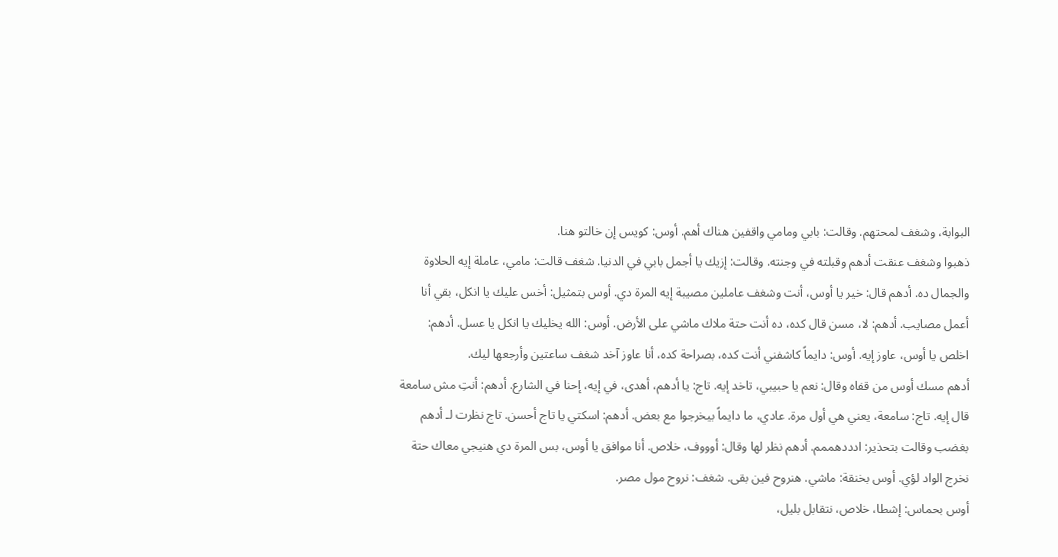البوابة، وشغف لمحتهم. وقالت: بابي ومامي واقفين هناك أهم. أوس: كويس إن خالتو هنا.
ذهبوا وشغف عنقت أدهم وقبلته في وجنته. وقالت: إزيك يا أجمل بابي في الدنيا. شغف قالت: مامي، عاملة إيه الحلاوة والجمال ده. أدهم قال: خير يا أوس، أنت وشغف عاملين مصيبة إيه المرة دي. أوس بتمثيل: أخس عليك يا انكل، بقي أنا أعمل مصايب. أدهم: لا، مسن قال كده، ده أنت حتة ملاك ماشي على الأرض. أوس: الله يخليك يا انكل يا عسل. أدهم: اخلص يا أوس، عاوز إيه. أوس: دايماً كاشفني أنت كده، بصراحة كده، أنا عاوز آخد شغف ساعتين وأرجعها ليك.
أدهم مسك أوس من قفاه وقال: نعم يا حبيبي، تاخد إيه. تاج: يا أدهم، أهدى، في إيه، إحنا في الشارع. أدهم: أنتِ مش سامعة قال إيه. تاج: سامعة، يعني هي أول مرة. عادي، ما دايماً بيخرجوا مع بعض. أدهم: اسكتي يا تاج أحسن. تاج نظرت لـ أدهم بغضب وقالت بتحذير: ادددهممم. أدهم نظر لها وقال: أوووف، خلاص. أنا موافق يا أوس، بس المرة دي هنيجي معاك حتة نخرج الواد لؤي. أوس بخنقة: ماشي. هنروح فين بقى. شغف: نروح مول مصر.
أوس بحماس: إشطا، خلاص، نتقابل بليل،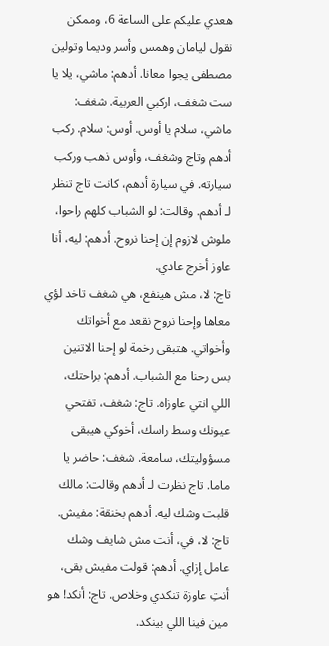هعدي عليكم على الساعة 6، وممكن نقول ليامان وهمس وأسر وديما وتولين مصطفى يجوا معانا. أدهم: ماشي، يلا يا ست شغف، اركبي العربية. شغف: ماشي، سلام يا أوس. أوس: سلام. ركب أدهم وتاج وشغف، وأوس ذهب وركب سيارته. في سيارة أدهم، كانت تاج تنظر لـ أدهم. وقالت: لو الشباب كلهم راحوا، ملوش لازوم إن إحنا نروح. أدهم: ليه، أنا عاوز أخرج عادي.
تاج: لا، مش هينفع، هي شغف تاخد لؤي معاها وإحنا نروح نقعد مع أخواتك وأخواتي. هتبقى رخمة لو إحنا الاتنين بس رحنا مع الشباب. أدهم: براحتك، اللي انتي عاوزاه. تاج: شغف، تفتحي عيونك وسط راسك، أخوكي هيبقى مسؤوليتك، سامعة. شغف: حاضر يا ماما. تاج نظرت لـ أدهم وقالت: مالك قلبت وشك ليه. أدهم بخنقة: مفيش. تاج: لا، في، أنت مش شايف وشك عامل إزاي. أدهم: قولت مفيش بقى، أنتِ عاوزة تنكدي وخلاص. تاج: أنكد! هو مين فينا اللي بينكد.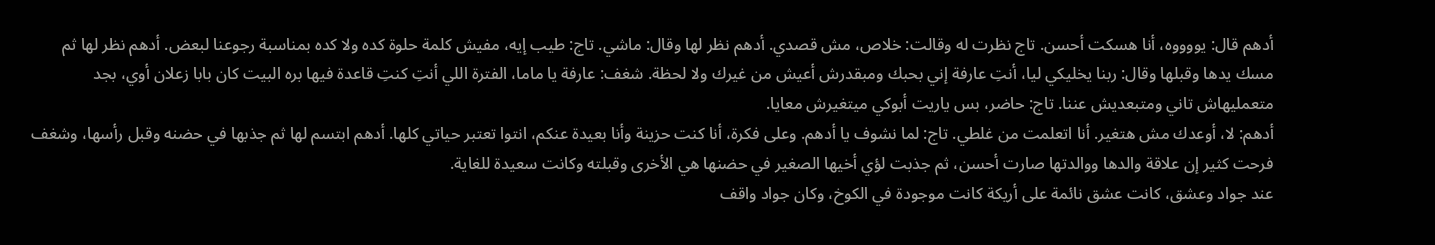أدهم قال: يووووه، أنا هسكت أحسن. تاج نظرت له وقالت: خلاص، مش قصدي. أدهم نظر لها وقال: ماشي. تاج: طيب إيه، مفيش كلمة حلوة كده ولا كده بمناسبة رجوعنا لبعض. أدهم نظر لها ثم مسك يدها وقبلها وقال: ربنا يخليكي ليا، أنتِ عارفة إني بحبك ومبقدرش أعيش من غيرك ولا لحظة. شغف: عارفة يا ماما، الفترة اللي أنتِ كنتِ قاعدة فيها بره البيت كان بابا زعلان أوي، بجد متعمليهاش تاني ومتبعديش عننا. تاج: حاضر، بس ياريت أبوكي ميتغيرش معايا.
أدهم: لا، أوعدك مش هتغير. أنا اتعلمت من غلطي. تاج: لما نشوف يا أدهم. وعلى فكرة، أنا كنت حزينة وأنا بعيدة عنكم، انتوا تعتبر حياتي كلها. أدهم ابتسم لها ثم جذبها في حضنه وقبل رأسها، وشغف فرحت كثير إن علاقة والدها ووالدتها صارت أحسن، ثم جذبت لؤي أخيها الصغير في حضنها هي الأخرى وقبلته وكانت سعيدة للغاية.
عند جواد وعشق، كانت عشق نائمة على أريكة كانت موجودة في الكوخ، وكان جواد واقف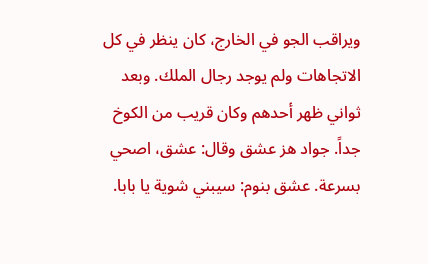ويراقب الجو في الخارج، كان ينظر في كل الاتجاهات ولم يوجد رجال الملك. وبعد ثواني ظهر أحدهم وكان قريب من الكوخ جداً. جواد هز عشق وقال: عشق، اصحي بسرعة. عشق بنوم: سيبني شوية يا بابا.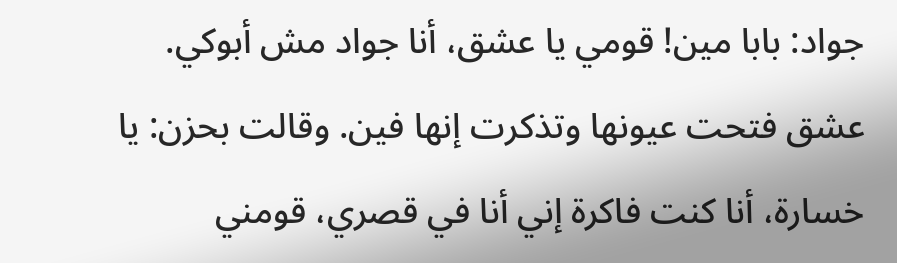جواد: بابا مين! قومي يا عشق، أنا جواد مش أبوكي. عشق فتحت عيونها وتذكرت إنها فين. وقالت بحزن: يا خسارة، أنا كنت فاكرة إني أنا في قصري، قومني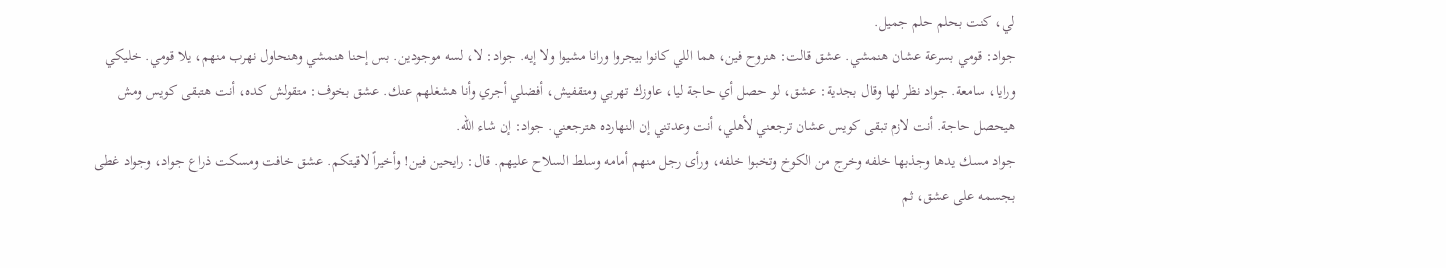لي، كنت بحلم حلم جميل.
جواد: قومي بسرعة عشان هنمشي. عشق قالت: هنروح فين، هما اللي كانوا بيجروا ورانا مشيوا ولا إيه. جواد: لا، لسه موجودين. بس إحنا هنمشي وهنحاول نهرب منهم، يلا قومي. خليكي ورايا، سامعة. جواد نظر لها وقال بجدية: عشق، لو حصل أي حاجة ليا، عاوزك تهربي ومتقفيش، أفضلي أجري وأنا هشغلهم عنك. عشق بخوف: متقولش كده، أنت هتبقى كويس ومش هيحصل حاجة. أنت لازم تبقى كويس عشان ترجعني لأهلي، أنت وعدتني إن النهارده هترجعني. جواد: إن شاء الله.
جواد مسك يدها وجذبها خلفه وخرج من الكوخ وتخبوا خلفه، ورأى رجل منهم أمامه وسلط السلاح عليهم. قال: رايحين فين! وأخيراً لاقيتكم. عشق خافت ومسكت ذراع جواد، وجواد غطى بجسمه على عشق، ثم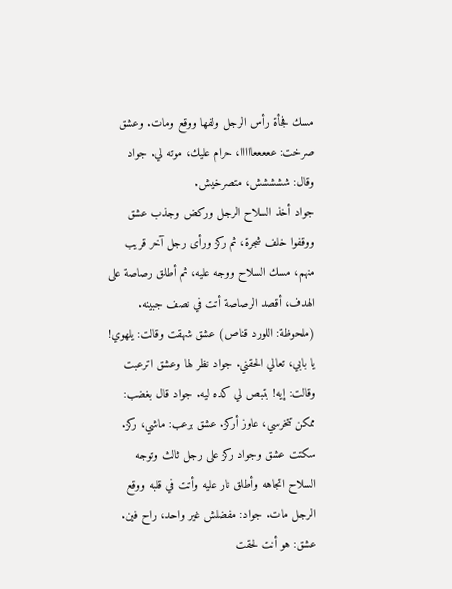مسك فجأة رأس الرجل ولفها ووقع ومات. وعشق صرخت: عععععااااا، حرام عليك، موته لي. جواد وقال: ششششش، متصرخيش.
جواد أخذ السلاح الرجل وركض وجذب عشق ووقفوا خلف شجرة، ثم ركز ورأى رجل آخر قريب منهم، مسك السلاح ووجه عليه، ثم أطلق رصاصة على الهدف، أقصد الرصاصة أتت في نصف جبينه. (ملحوظة: اللورد قناص) عشق شهقت وقالت: يلهوي! يا بابي، تعالي الحقني. جواد نظر لها وعشق اترعبت وقالت: إيه! بتبص لي كده ليه. جواد قال بغضب: ممكن تتخرسي، عاوز أركز. عشق برعب: ماشي، ركز.
سكتت عشق وجواد ركز على رجل ثالث وتوجه السلاح اتجاهه وأطلق نار عليه وأتت في قلبه ووقع الرجل مات. جواد: مفضلش غير واحد، راح فين. عشق: هو أنت لحقت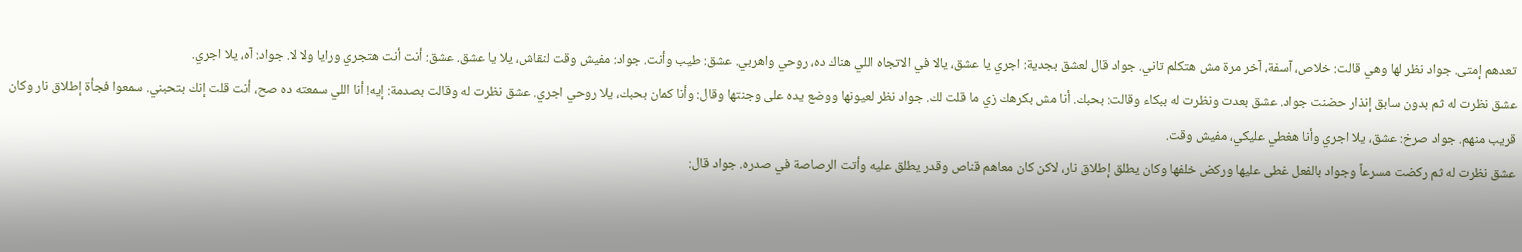تعدهم إمتى. جواد نظر لها وهي قالت: خلاص، آسفة، آخر مرة مش هتكلم تاني. جواد قال لعشق بجدية: اجري يا عشق، يالا في الاتجاه اللي هناك ده، روحي واهربي. عشق: طيب وأنت. جواد: مفيش وقت لنقاش، يلا يا عشق. عشق: أنت أنت هتجري ورايا ولا لا. جواد: آه، يلا اجري.
عشق نظرت له ثم بدون سابق إنذار حضنت جواد. عشق بعدت ونظرت له ببكاء وقالت: بحبك. أنا مش بكرهك زي ما قلت لك. جواد نظر لعيونها ووضع يده على وجنتها وقال: وأنا كمان بحبك، يلا روحي اجري. عشق نظرت له وقالت بصدمة: إيه! أنا اللي سمعته ده صح، أنت قلت إنك بتحبني. سمعوا فجأة إطلاق نار وكان قريب منهم. جواد صرخ: عشق، يلا اجري وأنا هغطي عليكي، مفيش وقت.
عشق نظرت له ثم ركضت مسرعاً وجواد بالفعل غطى عليها وركض خلفها وكان يطلق إطلاق نار، لاكن كان معاهم قناص وقدر يطلق عليه وأتت الرصاصة في صدره. جواد قال: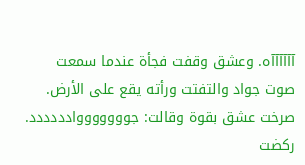آآآآآآه. وعشق وقفت فجأة عندما سمعت صوت جواد والتفتت ورأته يقع على الأرض. صرخت عشق بقوة وقالت: جوووووووادددددد. ركضت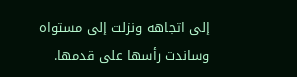إلى اتجاهه ونزلت إلى مستواه وساندت رأسها على قدمها.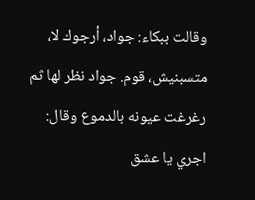وقالت ببكاء: جواد، أرجوك لا، متسبنيش، قوم. جواد نظر لها ثم
رغرغت عيونه بالدموع وقال: اجري يا عشق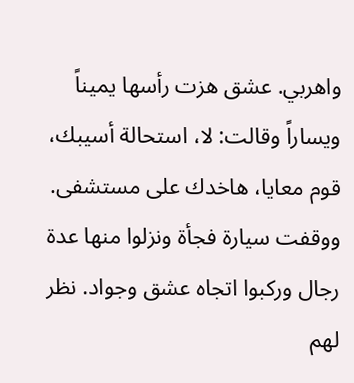واهربي. عشق هزت رأسها يميناً ويساراً وقالت: لا، استحالة أسيبك، قوم معايا، هاخدك على مستشفى. ووقفت سيارة فجأة ونزلوا منها عدة رجال وركبوا اتجاه عشق وجواد. نظر لهم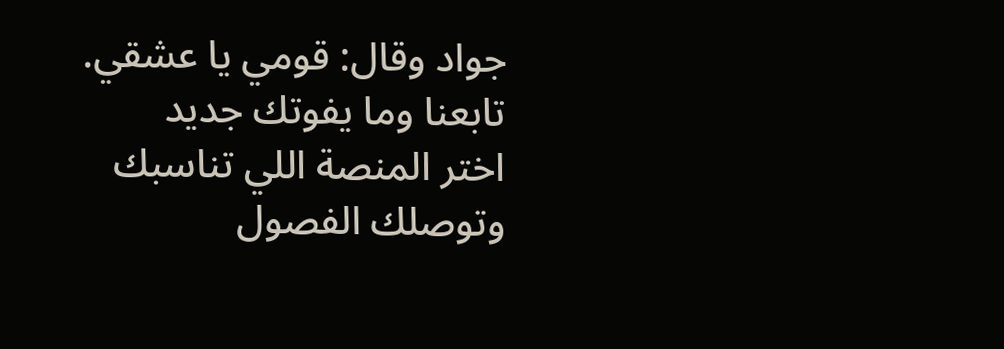جواد وقال: قومي يا عشقي.
تابعنا وما يفوتك جديد
اختر المنصة اللي تناسبك وتوصلك الفصول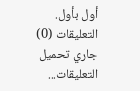أول بأول.
التعليقات (0)
جاري تحميل التعليقات...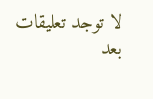لا توجد تعليقات بعد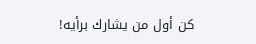كن أول من يشارك برأيه!